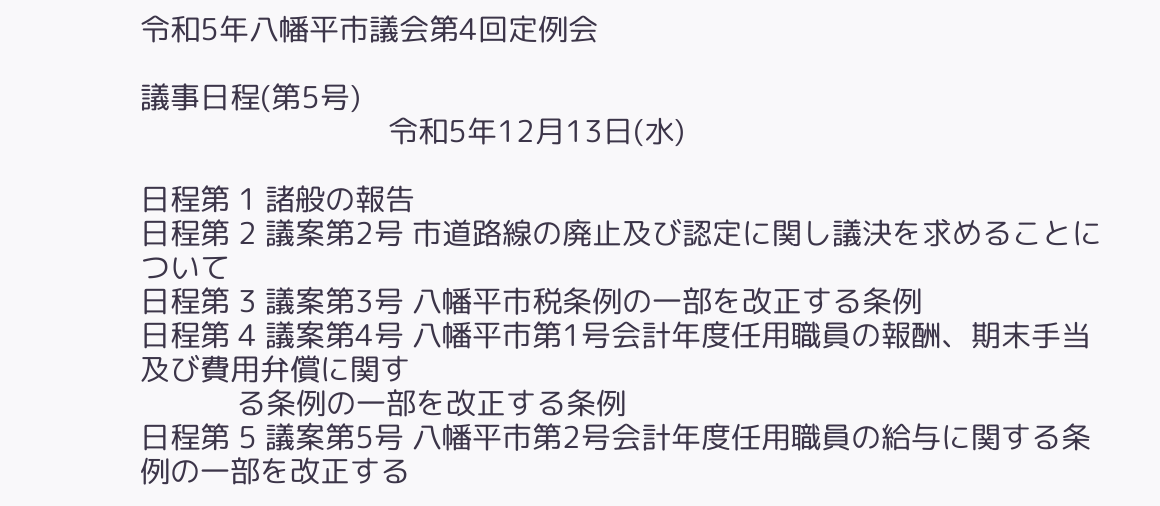令和5年八幡平市議会第4回定例会

議事日程(第5号)
                               令和5年12月13日(水)

日程第 1 諸般の報告
日程第 2 議案第2号 市道路線の廃止及び認定に関し議決を求めることについて
日程第 3 議案第3号 八幡平市税条例の一部を改正する条例
日程第 4 議案第4号 八幡平市第1号会計年度任用職員の報酬、期末手当及び費用弁償に関す
            る条例の一部を改正する条例
日程第 5 議案第5号 八幡平市第2号会計年度任用職員の給与に関する条例の一部を改正する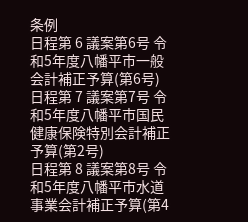条例
日程第 6 議案第6号 令和5年度八幡平市一般会計補正予算(第6号)
日程第 7 議案第7号 令和5年度八幡平市国民健康保険特別会計補正予算(第2号)
日程第 8 議案第8号 令和5年度八幡平市水道事業会計補正予算(第4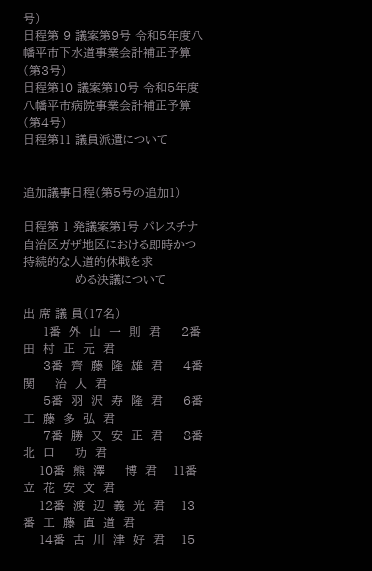号)
日程第 9 議案第9号 令和5年度八幡平市下水道事業会計補正予算(第3号)
日程第10 議案第10号 令和5年度八幡平市病院事業会計補正予算(第4号)
日程第11 議員派遣について


追加議事日程(第5号の追加1)

日程第 1 発議案第1号 パレスチナ自治区ガザ地区における即時かつ持続的な人道的休戦を求
             める決議について

出 席 議 員(17名)
     1番  外  山  一  則  君     2番  田  村  正  元  君
     3番  齊  藤  隆  雄  君     4番  関     治  人  君
     5番  羽  沢  寿  隆  君     6番  工  藤  多  弘  君
     7番  勝  又  安  正  君     8番  北  口     功  君
    10番  熊  澤     博  君    11番  立  花  安  文  君
    12番  渡  辺  義  光  君    13番  工  藤  直  道  君
    14番  古  川  津  好  君    15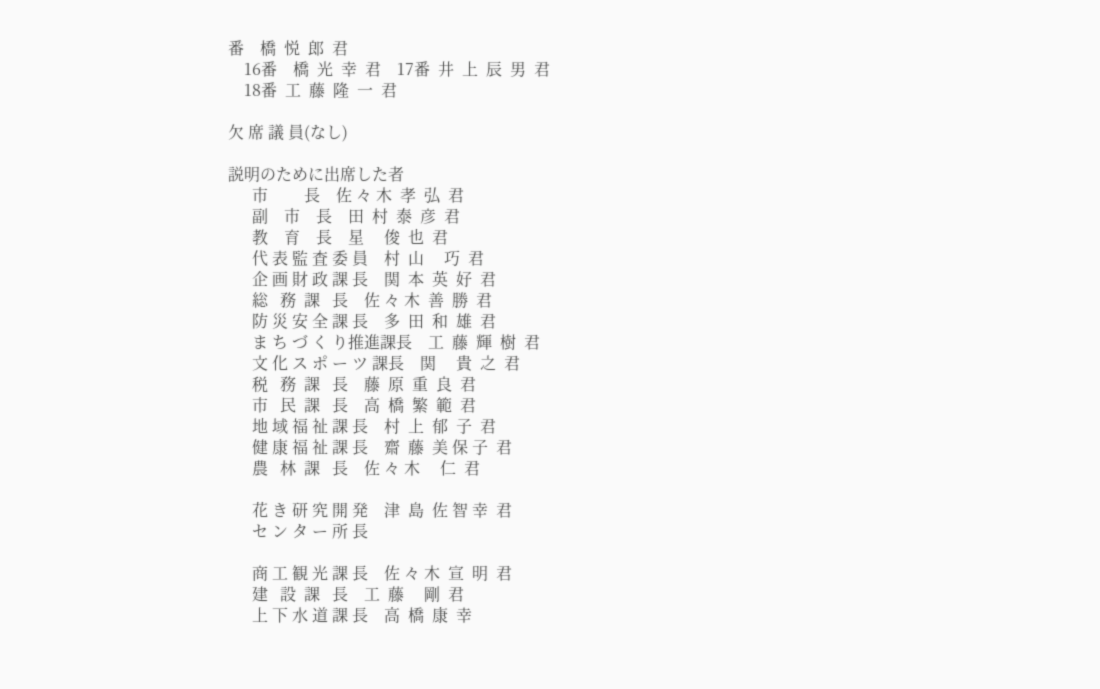番    橋  悦  郎  君
    16番    橋  光  幸  君    17番  井  上  辰  男  君
    18番  工  藤  隆  一  君

欠 席 議 員(なし)

説明のために出席した者
      市         長    佐 々 木  孝  弘  君
      副    市    長    田  村  泰  彦  君
      教    育    長    星     俊  也  君
      代 表 監 査 委 員    村  山     巧  君
      企 画 財 政 課 長    関  本  英  好  君
      総   務  課   長    佐 々 木  善  勝  君
      防 災 安 全 課 長    多  田  和  雄  君
      ま ち づ く り推進課長    工  藤  輝  樹  君
      文 化 ス ポ ー ツ 課長    関     貴  之  君
      税   務  課   長    藤  原  重  良  君
      市   民  課   長    高  橋  繁  範  君
      地 域 福 祉 課 長    村  上  郁  子  君
      健 康 福 祉 課 長    齋  藤  美 保 子  君
      農   林  課   長    佐 々 木     仁  君

      花 き 研 究 開 発    津  島  佐 智 幸  君
      セ ン タ ー 所 長

      商 工 観 光 課 長    佐 々 木  宣  明  君
      建   設  課   長    工  藤     剛  君
      上 下 水 道 課 長    高  橋  康  幸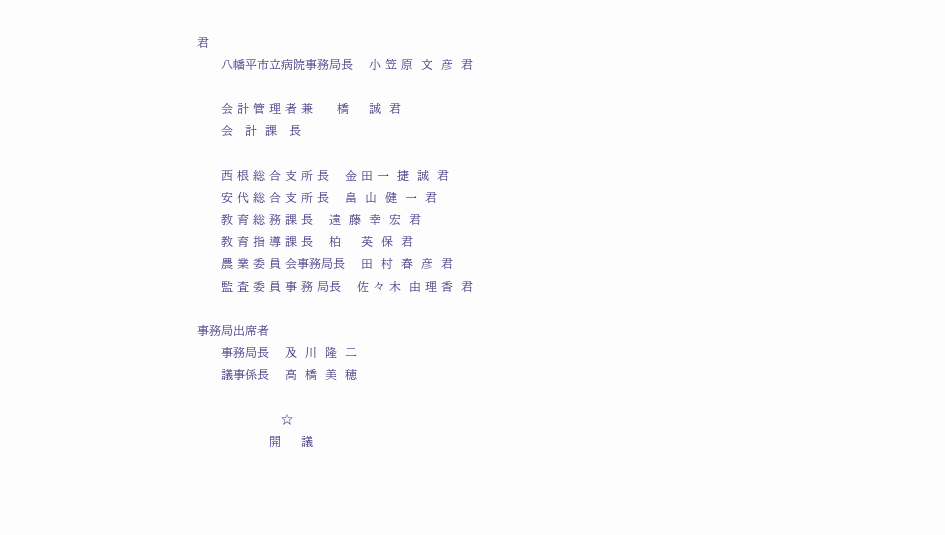君
      八幡平市立病院事務局長    小 笠 原  文  彦  君

      会 計 管 理 者 兼      橋     誠  君
      会   計  課   長

      西 根 総 合 支 所 長    金 田 一  捷  誠  君
      安 代 総 合 支 所 長    畠  山  健  一  君
      教 育 総 務 課 長    遠  藤  幸  宏  君
      教 育 指 導 課 長    柏     英  保  君
      農 業 委 員 会事務局長    田  村  春  彦  君
      監 査 委 員 事 務 局長    佐 々 木  由 理 香  君

事務局出席者
      事務局長    及  川  隆  二
      議事係長    高  橋  美  穂

                     ☆
                  開     議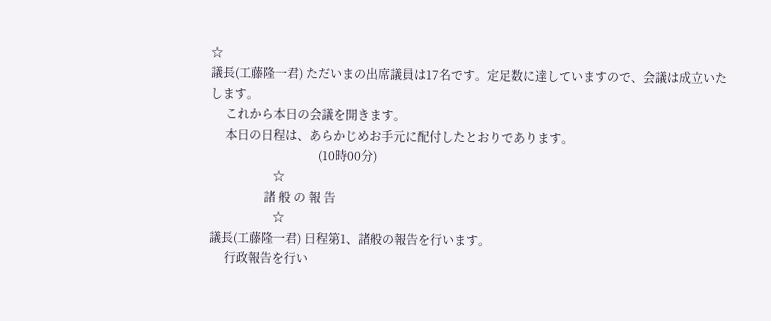☆
議長(工藤隆一君) ただいまの出席議員は17名です。定足数に達していますので、会議は成立いたします。
     これから本日の会議を開きます。
     本日の日程は、あらかじめお手元に配付したとおりであります。
                                    (10時00分)
                     ☆
                  諸 般 の 報 告
                     ☆
議長(工藤隆一君) 日程第1、諸般の報告を行います。
     行政報告を行い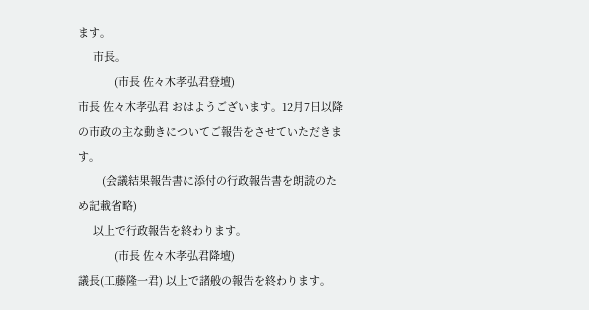ます。
     市長。
            (市長 佐々木孝弘君登壇)
市長 佐々木孝弘君 おはようございます。12月7日以降の市政の主な動きについてご報告をさせていただきます。
        (会議結果報告書に添付の行政報告書を朗読のため記載省略)
     以上で行政報告を終わります。
            (市長 佐々木孝弘君降壇)
議長(工藤隆一君) 以上で諸般の報告を終わります。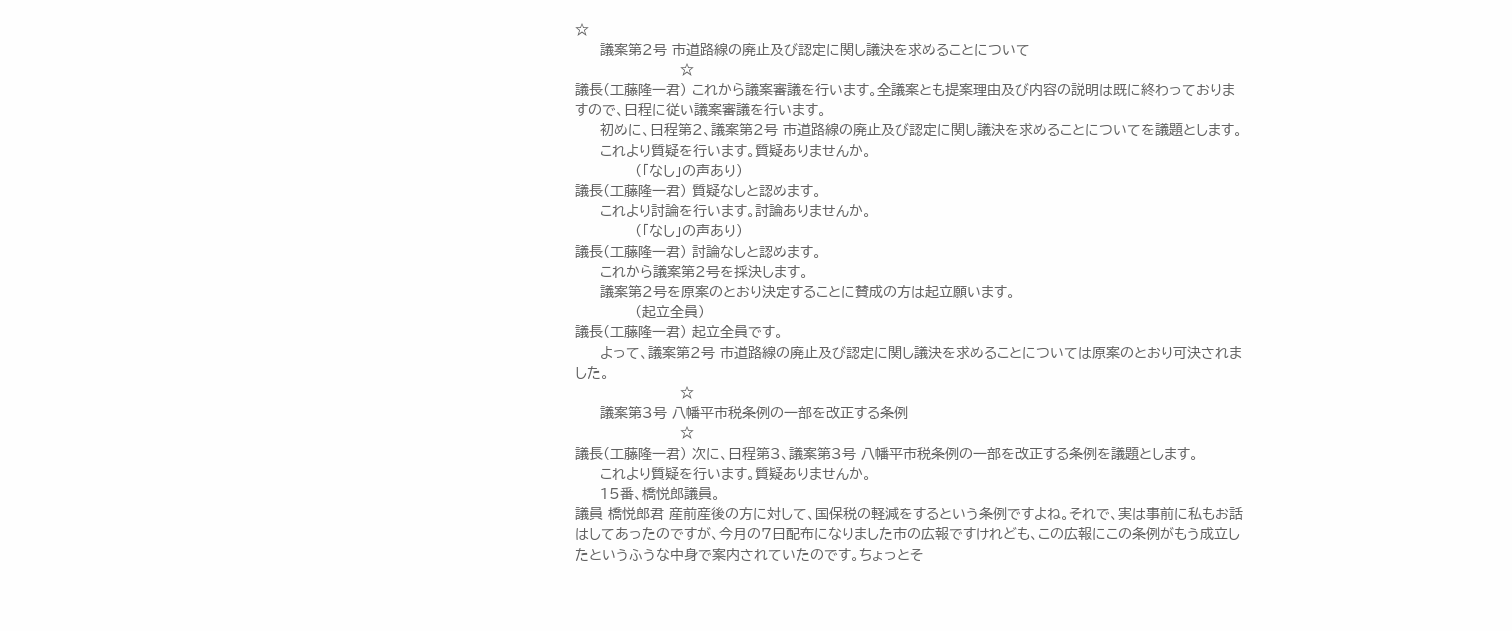☆
     議案第2号 市道路線の廃止及び認定に関し議決を求めることについて
                     ☆
議長(工藤隆一君) これから議案審議を行います。全議案とも提案理由及び内容の説明は既に終わっておりますので、日程に従い議案審議を行います。
     初めに、日程第2、議案第2号 市道路線の廃止及び認定に関し議決を求めることについてを議題とします。
     これより質疑を行います。質疑ありませんか。
            (「なし」の声あり)
議長(工藤隆一君) 質疑なしと認めます。
     これより討論を行います。討論ありませんか。
            (「なし」の声あり)
議長(工藤隆一君) 討論なしと認めます。
     これから議案第2号を採決します。
     議案第2号を原案のとおり決定することに賛成の方は起立願います。
            (起立全員)
議長(工藤隆一君) 起立全員です。
     よって、議案第2号 市道路線の廃止及び認定に関し議決を求めることについては原案のとおり可決されました。
                     ☆
     議案第3号 八幡平市税条例の一部を改正する条例
                     ☆
議長(工藤隆一君) 次に、日程第3、議案第3号 八幡平市税条例の一部を改正する条例を議題とします。
     これより質疑を行います。質疑ありませんか。
     15番、橋悦郎議員。
議員 橋悦郎君 産前産後の方に対して、国保税の軽減をするという条例ですよね。それで、実は事前に私もお話はしてあったのですが、今月の7日配布になりました市の広報ですけれども、この広報にこの条例がもう成立したというふうな中身で案内されていたのです。ちょっとそ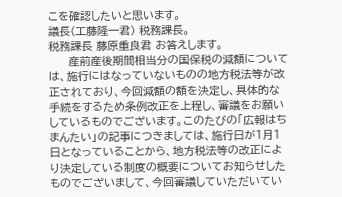こを確認したいと思います。
議長(工藤隆一君) 税務課長。
税務課長 藤原重良君 お答えします。
     産前産後期間相当分の国保税の減額については、施行にはなっていないものの地方税法等が改正されており、今回減額の額を決定し、具体的な手続をするため条例改正を上程し、審議をお願いしているものでございます。このたびの「広報はちまんたい」の記事につきましては、施行日が1月1日となっていることから、地方税法等の改正により決定している制度の概要についてお知らせしたものでございまして、今回審議していただいてい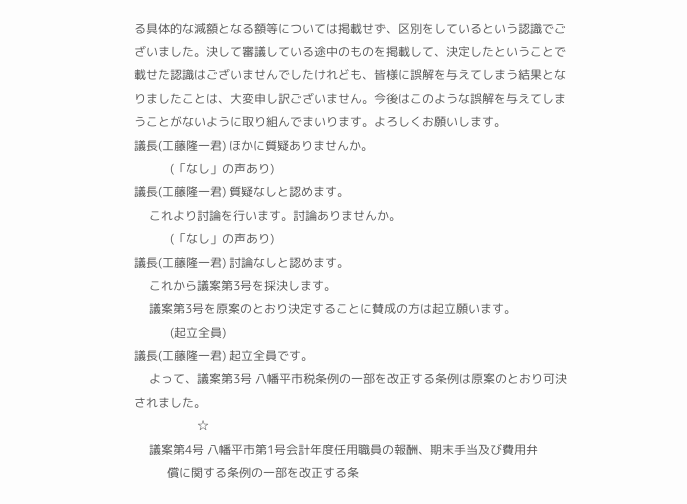る具体的な減額となる額等については掲載せず、区別をしているという認識でございました。決して審議している途中のものを掲載して、決定したということで載せた認識はございませんでしたけれども、皆様に誤解を与えてしまう結果となりましたことは、大変申し訳ございません。今後はこのような誤解を与えてしまうことがないように取り組んでまいります。よろしくお願いします。
議長(工藤隆一君) ほかに質疑ありませんか。
            (「なし」の声あり)
議長(工藤隆一君) 質疑なしと認めます。
     これより討論を行います。討論ありませんか。
            (「なし」の声あり)
議長(工藤隆一君) 討論なしと認めます。
     これから議案第3号を採決します。
     議案第3号を原案のとおり決定することに賛成の方は起立願います。
            (起立全員)
議長(工藤隆一君) 起立全員です。
     よって、議案第3号 八幡平市税条例の一部を改正する条例は原案のとおり可決されました。
                     ☆
     議案第4号 八幡平市第1号会計年度任用職員の報酬、期末手当及び費用弁
           償に関する条例の一部を改正する条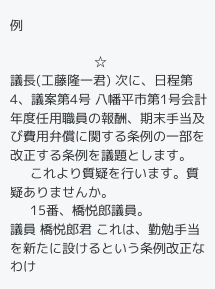例

                     ☆
議長(工藤隆一君) 次に、日程第4、議案第4号 八幡平市第1号会計年度任用職員の報酬、期末手当及び費用弁償に関する条例の一部を改正する条例を議題とします。
     これより質疑を行います。質疑ありませんか。
     15番、橋悦郎議員。
議員 橋悦郎君 これは、勤勉手当を新たに設けるという条例改正なわけ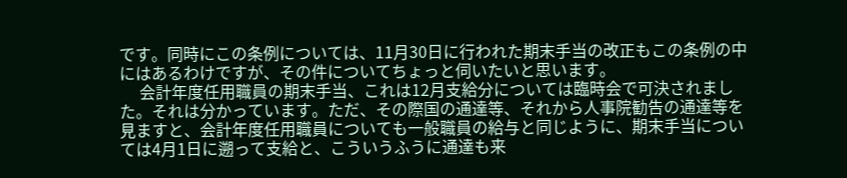です。同時にこの条例については、11月30日に行われた期末手当の改正もこの条例の中にはあるわけですが、その件についてちょっと伺いたいと思います。
     会計年度任用職員の期末手当、これは12月支給分については臨時会で可決されました。それは分かっています。ただ、その際国の通達等、それから人事院勧告の通達等を見ますと、会計年度任用職員についても一般職員の給与と同じように、期末手当については4月1日に遡って支給と、こういうふうに通達も来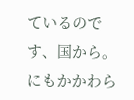ているのです、国から。にもかかわら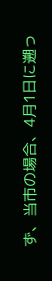ず、当市の場合、4月1日に遡っ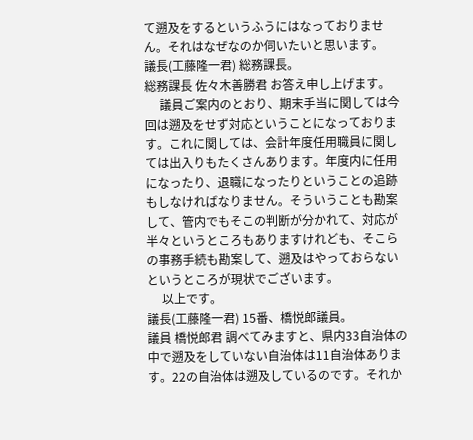て遡及をするというふうにはなっておりません。それはなぜなのか伺いたいと思います。
議長(工藤隆一君) 総務課長。
総務課長 佐々木善勝君 お答え申し上げます。
     議員ご案内のとおり、期末手当に関しては今回は遡及をせず対応ということになっております。これに関しては、会計年度任用職員に関しては出入りもたくさんあります。年度内に任用になったり、退職になったりということの追跡もしなければなりません。そういうことも勘案して、管内でもそこの判断が分かれて、対応が半々というところもありますけれども、そこらの事務手続も勘案して、遡及はやっておらないというところが現状でございます。
     以上です。
議長(工藤隆一君) 15番、橋悦郎議員。
議員 橋悦郎君 調べてみますと、県内33自治体の中で遡及をしていない自治体は11自治体あります。22の自治体は遡及しているのです。それか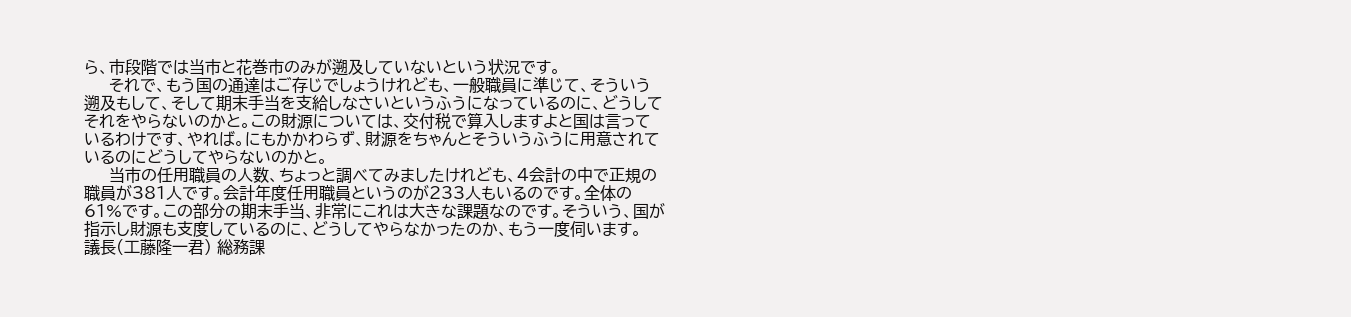ら、市段階では当市と花巻市のみが遡及していないという状況です。
     それで、もう国の通達はご存じでしょうけれども、一般職員に準じて、そういう遡及もして、そして期末手当を支給しなさいというふうになっているのに、どうしてそれをやらないのかと。この財源については、交付税で算入しますよと国は言っているわけです、やれば。にもかかわらず、財源をちゃんとそういうふうに用意されているのにどうしてやらないのかと。
     当市の任用職員の人数、ちょっと調べてみましたけれども、4会計の中で正規の職員が381人です。会計年度任用職員というのが233人もいるのです。全体の61%です。この部分の期末手当、非常にこれは大きな課題なのです。そういう、国が指示し財源も支度しているのに、どうしてやらなかったのか、もう一度伺います。
議長(工藤隆一君) 総務課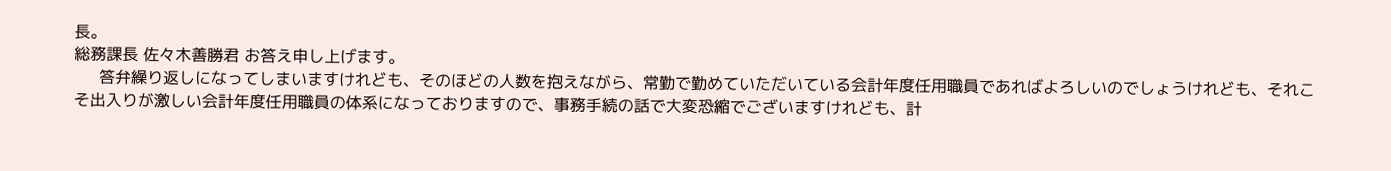長。
総務課長 佐々木善勝君 お答え申し上げます。
     答弁繰り返しになってしまいますけれども、そのほどの人数を抱えながら、常勤で勤めていただいている会計年度任用職員であればよろしいのでしょうけれども、それこそ出入りが激しい会計年度任用職員の体系になっておりますので、事務手続の話で大変恐縮でございますけれども、計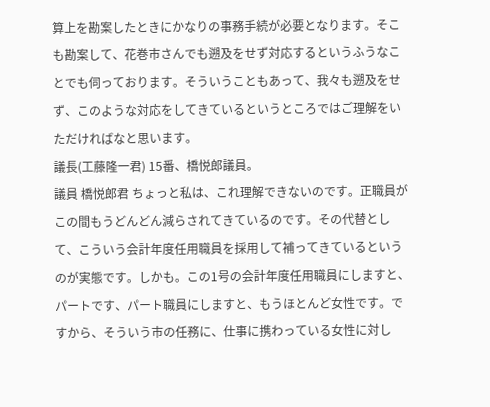算上を勘案したときにかなりの事務手続が必要となります。そこも勘案して、花巻市さんでも遡及をせず対応するというふうなことでも伺っております。そういうこともあって、我々も遡及をせず、このような対応をしてきているというところではご理解をいただければなと思います。
議長(工藤隆一君) 15番、橋悦郎議員。
議員 橋悦郎君 ちょっと私は、これ理解できないのです。正職員がこの間もうどんどん減らされてきているのです。その代替として、こういう会計年度任用職員を採用して補ってきているというのが実態です。しかも。この1号の会計年度任用職員にしますと、パートです、パート職員にしますと、もうほとんど女性です。ですから、そういう市の任務に、仕事に携わっている女性に対し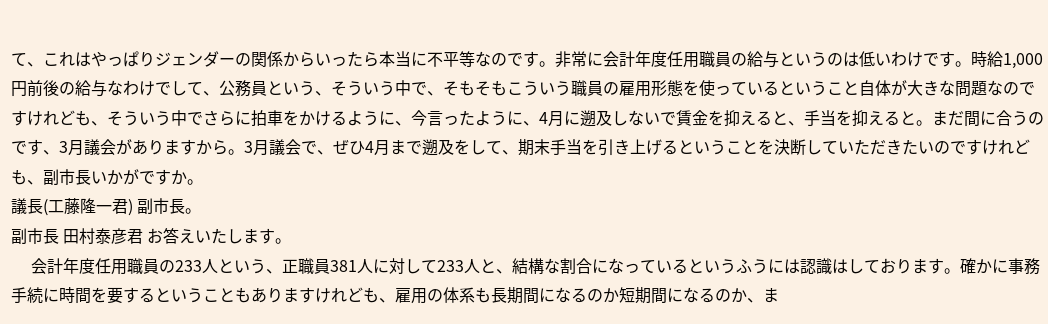て、これはやっぱりジェンダーの関係からいったら本当に不平等なのです。非常に会計年度任用職員の給与というのは低いわけです。時給1,000円前後の給与なわけでして、公務員という、そういう中で、そもそもこういう職員の雇用形態を使っているということ自体が大きな問題なのですけれども、そういう中でさらに拍車をかけるように、今言ったように、4月に遡及しないで賃金を抑えると、手当を抑えると。まだ間に合うのです、3月議会がありますから。3月議会で、ぜひ4月まで遡及をして、期末手当を引き上げるということを決断していただきたいのですけれども、副市長いかがですか。
議長(工藤隆一君) 副市長。
副市長 田村泰彦君 お答えいたします。
     会計年度任用職員の233人という、正職員381人に対して233人と、結構な割合になっているというふうには認識はしております。確かに事務手続に時間を要するということもありますけれども、雇用の体系も長期間になるのか短期間になるのか、ま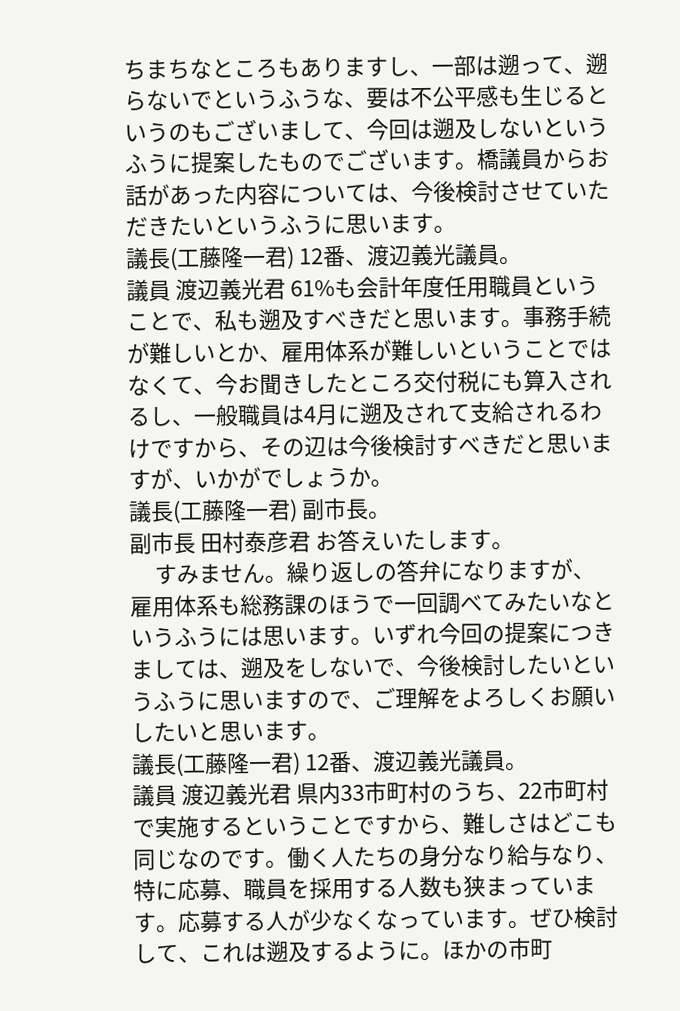ちまちなところもありますし、一部は遡って、遡らないでというふうな、要は不公平感も生じるというのもございまして、今回は遡及しないというふうに提案したものでございます。橋議員からお話があった内容については、今後検討させていただきたいというふうに思います。
議長(工藤隆一君) 12番、渡辺義光議員。
議員 渡辺義光君 61%も会計年度任用職員ということで、私も遡及すべきだと思います。事務手続が難しいとか、雇用体系が難しいということではなくて、今お聞きしたところ交付税にも算入されるし、一般職員は4月に遡及されて支給されるわけですから、その辺は今後検討すべきだと思いますが、いかがでしょうか。
議長(工藤隆一君) 副市長。
副市長 田村泰彦君 お答えいたします。
     すみません。繰り返しの答弁になりますが、雇用体系も総務課のほうで一回調べてみたいなというふうには思います。いずれ今回の提案につきましては、遡及をしないで、今後検討したいというふうに思いますので、ご理解をよろしくお願いしたいと思います。
議長(工藤隆一君) 12番、渡辺義光議員。
議員 渡辺義光君 県内33市町村のうち、22市町村で実施するということですから、難しさはどこも同じなのです。働く人たちの身分なり給与なり、特に応募、職員を採用する人数も狭まっています。応募する人が少なくなっています。ぜひ検討して、これは遡及するように。ほかの市町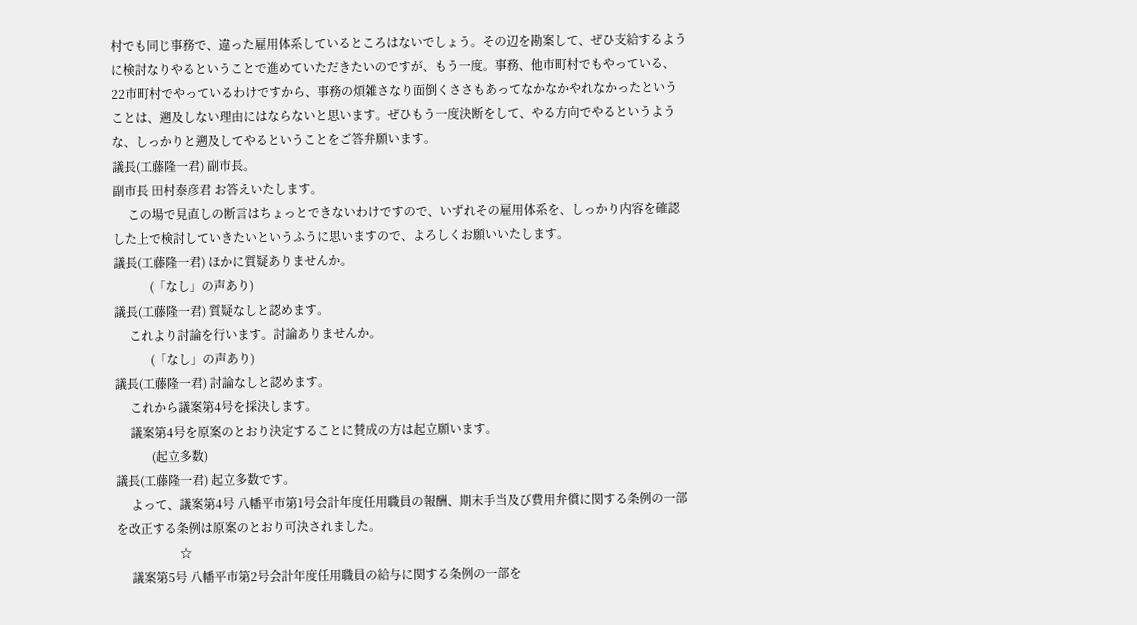村でも同じ事務で、違った雇用体系しているところはないでしょう。その辺を勘案して、ぜひ支給するように検討なりやるということで進めていただきたいのですが、もう一度。事務、他市町村でもやっている、22市町村でやっているわけですから、事務の煩雑さなり面倒くささもあってなかなかやれなかったということは、遡及しない理由にはならないと思います。ぜひもう一度決断をして、やる方向でやるというような、しっかりと遡及してやるということをご答弁願います。
議長(工藤隆一君) 副市長。
副市長 田村泰彦君 お答えいたします。
     この場で見直しの断言はちょっとできないわけですので、いずれその雇用体系を、しっかり内容を確認した上で検討していきたいというふうに思いますので、よろしくお願いいたします。
議長(工藤隆一君) ほかに質疑ありませんか。
            (「なし」の声あり)
議長(工藤隆一君) 質疑なしと認めます。
     これより討論を行います。討論ありませんか。
            (「なし」の声あり)
議長(工藤隆一君) 討論なしと認めます。
     これから議案第4号を採決します。
     議案第4号を原案のとおり決定することに賛成の方は起立願います。
            (起立多数)
議長(工藤隆一君) 起立多数です。
     よって、議案第4号 八幡平市第1号会計年度任用職員の報酬、期末手当及び費用弁償に関する条例の一部を改正する条例は原案のとおり可決されました。
                     ☆
     議案第5号 八幡平市第2号会計年度任用職員の給与に関する条例の一部を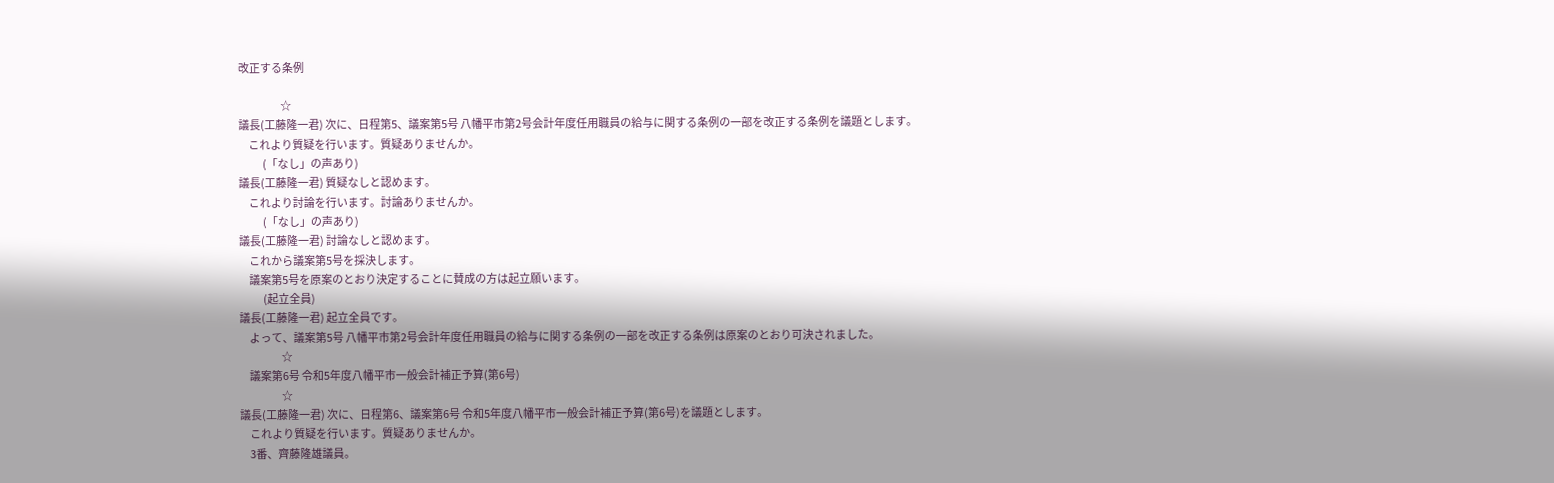改正する条例

                     ☆
議長(工藤隆一君) 次に、日程第5、議案第5号 八幡平市第2号会計年度任用職員の給与に関する条例の一部を改正する条例を議題とします。
     これより質疑を行います。質疑ありませんか。
            (「なし」の声あり)
議長(工藤隆一君) 質疑なしと認めます。
     これより討論を行います。討論ありませんか。
            (「なし」の声あり)
議長(工藤隆一君) 討論なしと認めます。
     これから議案第5号を採決します。
     議案第5号を原案のとおり決定することに賛成の方は起立願います。
            (起立全員)
議長(工藤隆一君) 起立全員です。
     よって、議案第5号 八幡平市第2号会計年度任用職員の給与に関する条例の一部を改正する条例は原案のとおり可決されました。
                     ☆
     議案第6号 令和5年度八幡平市一般会計補正予算(第6号)
                     ☆
議長(工藤隆一君) 次に、日程第6、議案第6号 令和5年度八幡平市一般会計補正予算(第6号)を議題とします。
     これより質疑を行います。質疑ありませんか。
     3番、齊藤隆雄議員。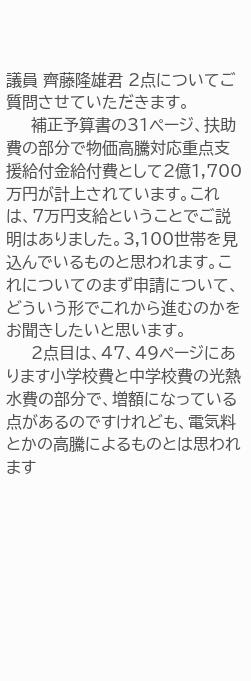議員 齊藤隆雄君 2点についてご質問させていただきます。
     補正予算書の31ページ、扶助費の部分で物価高騰対応重点支援給付金給付費として2億1,700万円が計上されています。これは、7万円支給ということでご説明はありました。3,100世帯を見込んでいるものと思われます。これについてのまず申請について、どういう形でこれから進むのかをお聞きしたいと思います。
     2点目は、47、49ページにあります小学校費と中学校費の光熱水費の部分で、増額になっている点があるのですけれども、電気料とかの高騰によるものとは思われます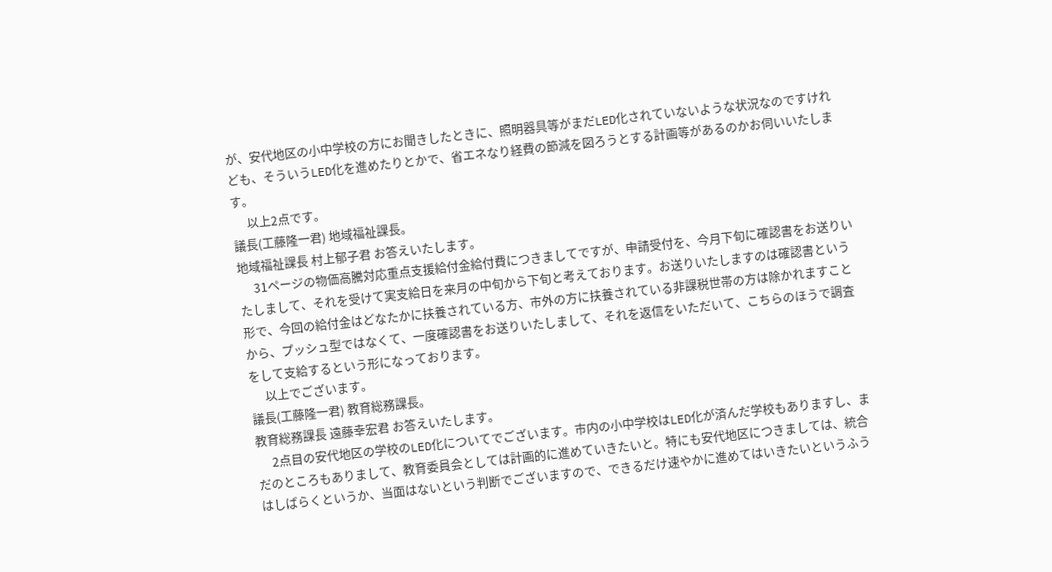が、安代地区の小中学校の方にお聞きしたときに、照明器具等がまだLED化されていないような状況なのですけれども、そういうLED化を進めたりとかで、省エネなり経費の節減を図ろうとする計画等があるのかお伺いいたします。
     以上2点です。
議長(工藤隆一君) 地域福祉課長。
地域福祉課長 村上郁子君 お答えいたします。
     31ページの物価高騰対応重点支援給付金給付費につきましてですが、申請受付を、今月下旬に確認書をお送りいたしまして、それを受けて実支給日を来月の中旬から下旬と考えております。お送りいたしますのは確認書という形で、今回の給付金はどなたかに扶養されている方、市外の方に扶養されている非課税世帯の方は除かれますことから、プッシュ型ではなくて、一度確認書をお送りいたしまして、それを返信をいただいて、こちらのほうで調査をして支給するという形になっております。
     以上でございます。
議長(工藤隆一君) 教育総務課長。
教育総務課長 遠藤幸宏君 お答えいたします。
     2点目の安代地区の学校のLED化についてでございます。市内の小中学校はLED化が済んだ学校もありますし、まだのところもありまして、教育委員会としては計画的に進めていきたいと。特にも安代地区につきましては、統合はしばらくというか、当面はないという判断でございますので、できるだけ速やかに進めてはいきたいというふう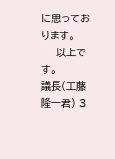に思っております。
     以上です。
議長(工藤隆一君) 3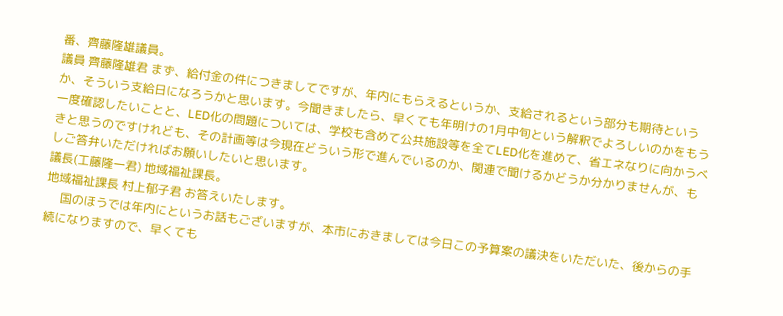番、齊藤隆雄議員。
議員 齊藤隆雄君 まず、給付金の件につきましてですが、年内にもらえるというか、支給されるという部分も期待というか、そういう支給日になろうかと思います。今聞きましたら、早くても年明けの1月中旬という解釈でよろしいのかをもう一度確認したいことと、LED化の問題については、学校も含めて公共施設等を全てLED化を進めて、省エネなりに向かうべきと思うのですけれども、その計画等は今現在どういう形で進んでいるのか、関連で聞けるかどうか分かりませんが、もしご答弁いただければお願いしたいと思います。
議長(工藤隆一君) 地域福祉課長。
地域福祉課長 村上郁子君 お答えいたします。
     国のほうでは年内にというお話もございますが、本市におきましては今日この予算案の議決をいただいた、後からの手続になりますので、早くても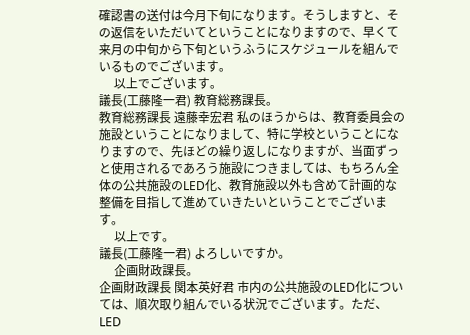確認書の送付は今月下旬になります。そうしますと、その返信をいただいてということになりますので、早くて来月の中旬から下旬というふうにスケジュールを組んでいるものでございます。
     以上でございます。
議長(工藤隆一君) 教育総務課長。
教育総務課長 遠藤幸宏君 私のほうからは、教育委員会の施設ということになりまして、特に学校ということになりますので、先ほどの繰り返しになりますが、当面ずっと使用されるであろう施設につきましては、もちろん全体の公共施設のLED化、教育施設以外も含めて計画的な整備を目指して進めていきたいということでございます。
     以上です。
議長(工藤隆一君) よろしいですか。
     企画財政課長。
企画財政課長 関本英好君 市内の公共施設のLED化については、順次取り組んでいる状況でございます。ただ、LED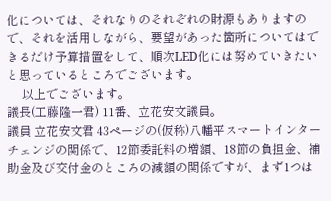化については、それなりのそれぞれの財源もありますので、それを活用しながら、要望があった箇所についてはできるだけ予算措置をして、順次LED化には努めていきたいと思っているところでございます。
     以上でございます。
議長(工藤隆一君) 11番、立花安文議員。
議員 立花安文君 43ページの(仮称)八幡平スマートインターチェンジの関係で、12節委託料の増額、18節の負担金、補助金及び交付金のところの減額の関係ですが、まず1つは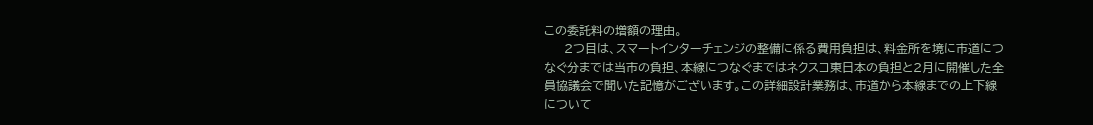この委託料の増額の理由。
     2つ目は、スマートインターチェンジの整備に係る費用負担は、料金所を境に市道につなぐ分までは当市の負担、本線につなぐまではネクスコ東日本の負担と2月に開催した全員協議会で聞いた記憶がございます。この詳細設計業務は、市道から本線までの上下線について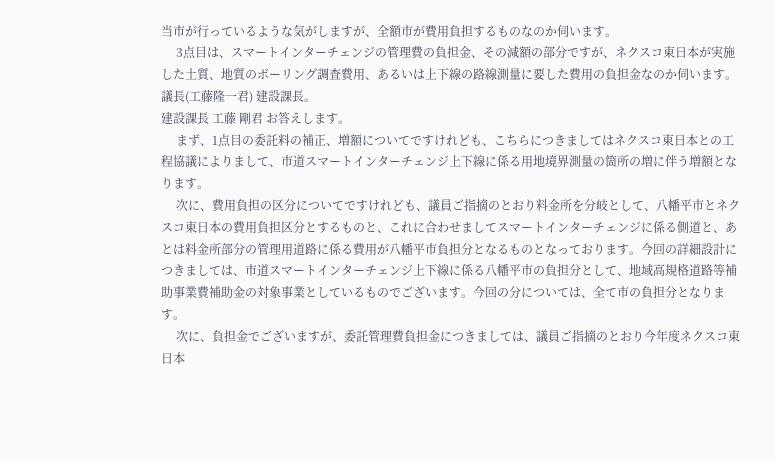当市が行っているような気がしますが、全額市が費用負担するものなのか伺います。
     3点目は、スマートインターチェンジの管理費の負担金、その減額の部分ですが、ネクスコ東日本が実施した土質、地質のボーリング調査費用、あるいは上下線の路線測量に要した費用の負担金なのか伺います。
議長(工藤隆一君) 建設課長。
建設課長 工藤 剛君 お答えします。
     まず、1点目の委託料の補正、増額についてですけれども、こちらにつきましてはネクスコ東日本との工程協議によりまして、市道スマートインターチェンジ上下線に係る用地境界測量の箇所の増に伴う増額となります。
     次に、費用負担の区分についてですけれども、議員ご指摘のとおり料金所を分岐として、八幡平市とネクスコ東日本の費用負担区分とするものと、これに合わせましてスマートインターチェンジに係る側道と、あとは料金所部分の管理用道路に係る費用が八幡平市負担分となるものとなっております。今回の詳細設計につきましては、市道スマートインターチェンジ上下線に係る八幡平市の負担分として、地域高規格道路等補助事業費補助金の対象事業としているものでございます。今回の分については、全て市の負担分となります。
     次に、負担金でございますが、委託管理費負担金につきましては、議員ご指摘のとおり今年度ネクスコ東日本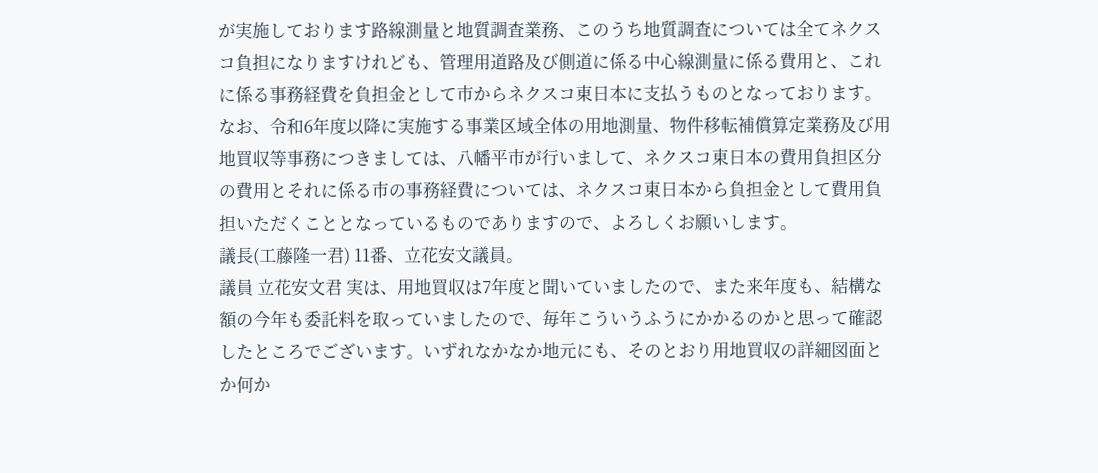が実施しております路線測量と地質調査業務、このうち地質調査については全てネクスコ負担になりますけれども、管理用道路及び側道に係る中心線測量に係る費用と、これに係る事務経費を負担金として市からネクスコ東日本に支払うものとなっております。なお、令和6年度以降に実施する事業区域全体の用地測量、物件移転補償算定業務及び用地買収等事務につきましては、八幡平市が行いまして、ネクスコ東日本の費用負担区分の費用とそれに係る市の事務経費については、ネクスコ東日本から負担金として費用負担いただくこととなっているものでありますので、よろしくお願いします。
議長(工藤隆一君) 11番、立花安文議員。
議員 立花安文君 実は、用地買収は7年度と聞いていましたので、また来年度も、結構な額の今年も委託料を取っていましたので、毎年こういうふうにかかるのかと思って確認したところでございます。いずれなかなか地元にも、そのとおり用地買収の詳細図面とか何か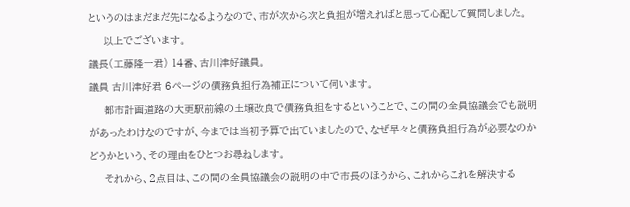というのはまだまだ先になるようなので、市が次から次と負担が増えればと思って心配して質問しました。
     以上でございます。
議長(工藤隆一君) 14番、古川津好議員。
議員 古川津好君 6ページの債務負担行為補正について伺います。
     都市計画道路の大更駅前線の土壌改良で債務負担をするということで、この間の全員協議会でも説明があったわけなのですが、今までは当初予算で出ていましたので、なぜ早々と債務負担行為が必要なのかどうかという、その理由をひとつお尋ねします。
     それから、2点目は、この間の全員協議会の説明の中で市長のほうから、これからこれを解決する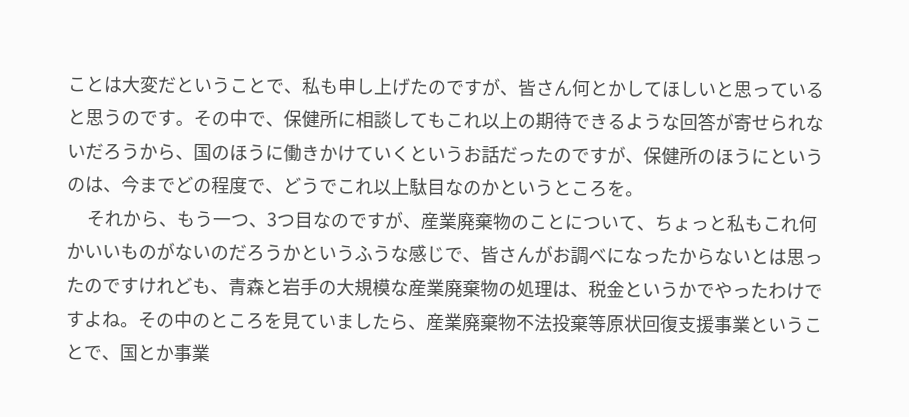ことは大変だということで、私も申し上げたのですが、皆さん何とかしてほしいと思っていると思うのです。その中で、保健所に相談してもこれ以上の期待できるような回答が寄せられないだろうから、国のほうに働きかけていくというお話だったのですが、保健所のほうにというのは、今までどの程度で、どうでこれ以上駄目なのかというところを。
     それから、もう一つ、3つ目なのですが、産業廃棄物のことについて、ちょっと私もこれ何かいいものがないのだろうかというふうな感じで、皆さんがお調べになったからないとは思ったのですけれども、青森と岩手の大規模な産業廃棄物の処理は、税金というかでやったわけですよね。その中のところを見ていましたら、産業廃棄物不法投棄等原状回復支援事業ということで、国とか事業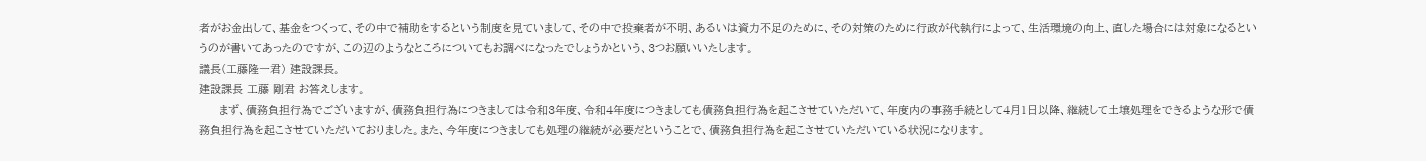者がお金出して、基金をつくって、その中で補助をするという制度を見ていまして、その中で投棄者が不明、あるいは資力不足のために、その対策のために行政が代執行によって、生活環境の向上、直した場合には対象になるというのが書いてあったのですが、この辺のようなところについてもお調べになったでしょうかという、3つお願いいたします。
議長(工藤隆一君) 建設課長。
建設課長 工藤 剛君 お答えします。
     まず、債務負担行為でございますが、債務負担行為につきましては令和3年度、令和4年度につきましても債務負担行為を起こさせていただいて、年度内の事務手続として4月1日以降、継続して土壌処理をできるような形で債務負担行為を起こさせていただいておりました。また、今年度につきましても処理の継続が必要だということで、債務負担行為を起こさせていただいている状況になります。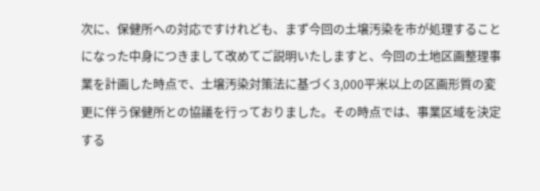次に、保健所への対応ですけれども、まず今回の土壌汚染を市が処理することになった中身につきまして改めてご説明いたしますと、今回の土地区画整理事業を計画した時点で、土壌汚染対策法に基づく3,000平米以上の区画形質の変更に伴う保健所との協議を行っておりました。その時点では、事業区域を決定する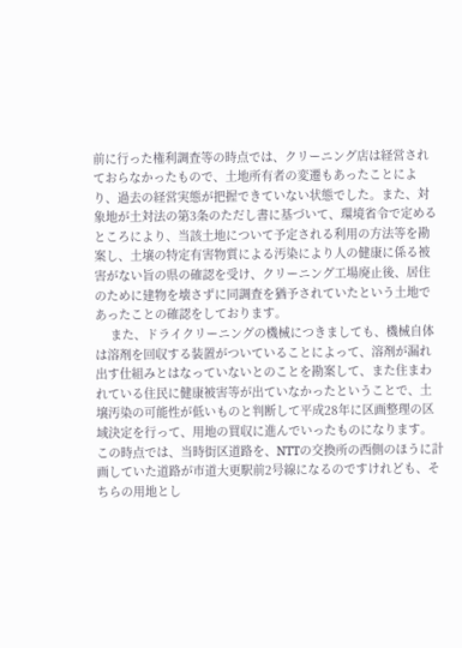前に行った権利調査等の時点では、クリーニング店は経営されておらなかったもので、土地所有者の変遷もあったことにより、過去の経営実態が把握できていない状態でした。また、対象地が土対法の第3条のただし書に基づいて、環境省令で定めるところにより、当該土地について予定される利用の方法等を勘案し、土壌の特定有害物質による汚染により人の健康に係る被害がない旨の県の確認を受け、クリーニング工場廃止後、居住のために建物を壊さずに同調査を猶予されていたという土地であったことの確認をしております。
     また、ドライクリーニングの機械につきましても、機械自体は溶剤を回収する装置がついていることによって、溶剤が漏れ出す仕組みとはなっていないとのことを勘案して、また住まわれている住民に健康被害等が出ていなかったということで、土壌汚染の可能性が低いものと判断して平成28年に区画整理の区域決定を行って、用地の買収に進んでいったものになります。この時点では、当時街区道路を、NTTの交換所の西側のほうに計画していた道路が市道大更駅前2号線になるのですけれども、そちらの用地とし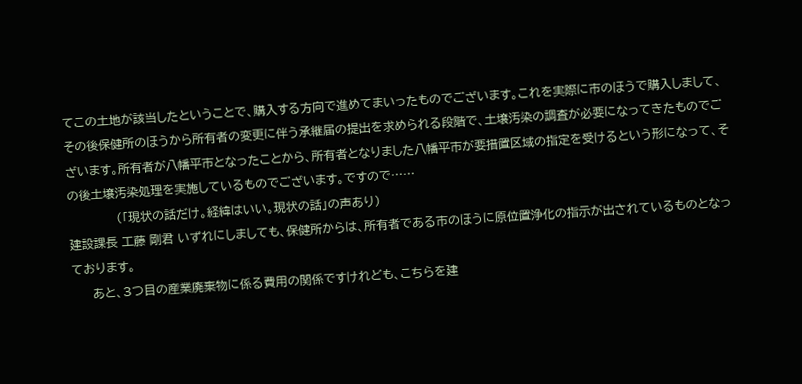てこの土地が該当したということで、購入する方向で進めてまいったものでございます。これを実際に市のほうで購入しまして、その後保健所のほうから所有者の変更に伴う承継届の提出を求められる段階で、土壌汚染の調査が必要になってきたものでございます。所有者が八幡平市となったことから、所有者となりました八幡平市が要措置区域の指定を受けるという形になって、その後土壌汚染処理を実施しているものでございます。ですので……
            (「現状の話だけ。経緯はいい。現状の話」の声あり)
建設課長 工藤 剛君 いずれにしましても、保健所からは、所有者である市のほうに原位置浄化の指示が出されているものとなっております。
     あと、3つ目の産業廃棄物に係る費用の関係ですけれども、こちらを建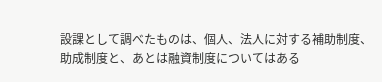設課として調べたものは、個人、法人に対する補助制度、助成制度と、あとは融資制度についてはある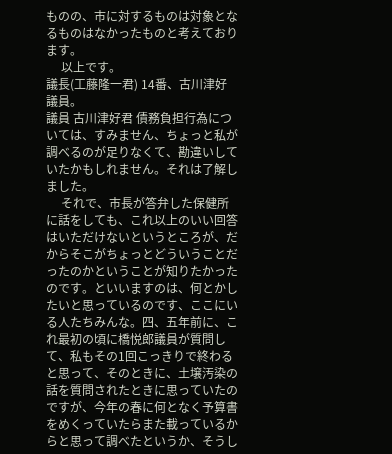ものの、市に対するものは対象となるものはなかったものと考えております。
     以上です。
議長(工藤隆一君) 14番、古川津好議員。
議員 古川津好君 債務負担行為については、すみません、ちょっと私が調べるのが足りなくて、勘違いしていたかもしれません。それは了解しました。
     それで、市長が答弁した保健所に話をしても、これ以上のいい回答はいただけないというところが、だからそこがちょっとどういうことだったのかということが知りたかったのです。といいますのは、何とかしたいと思っているのです、ここにいる人たちみんな。四、五年前に、これ最初の頃に橋悦郎議員が質問して、私もその1回こっきりで終わると思って、そのときに、土壌汚染の話を質問されたときに思っていたのですが、今年の春に何となく予算書をめくっていたらまた載っているからと思って調べたというか、そうし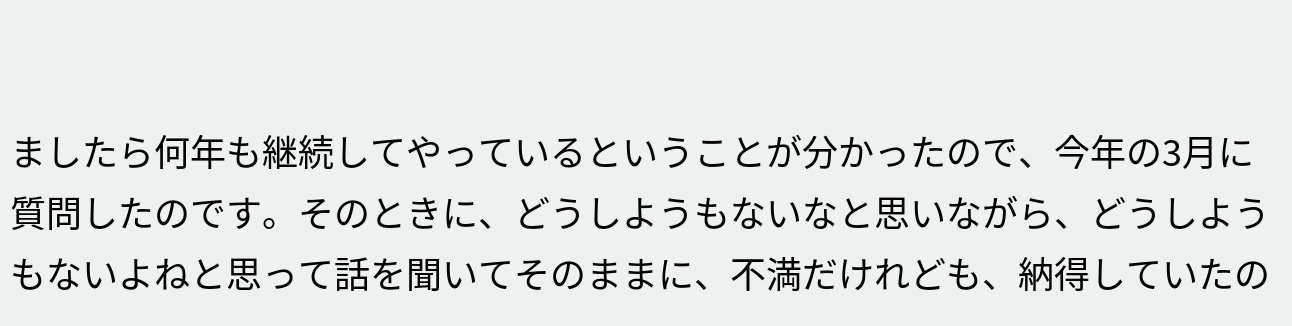ましたら何年も継続してやっているということが分かったので、今年の3月に質問したのです。そのときに、どうしようもないなと思いながら、どうしようもないよねと思って話を聞いてそのままに、不満だけれども、納得していたの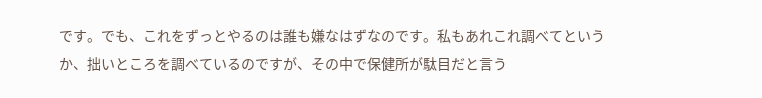です。でも、これをずっとやるのは誰も嫌なはずなのです。私もあれこれ調べてというか、拙いところを調べているのですが、その中で保健所が駄目だと言う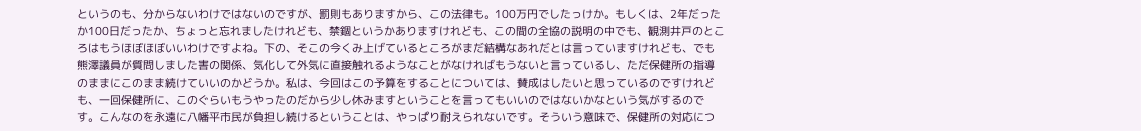というのも、分からないわけではないのですが、罰則もありますから、この法律も。100万円でしたっけか。もしくは、2年だったか100日だったか、ちょっと忘れましたけれども、禁錮というかありますけれども、この間の全協の説明の中でも、観測井戸のところはもうほぼほぼいいわけですよね。下の、そこの今くみ上げているところがまだ結構なあれだとは言っていますけれども、でも熊澤議員が質問しました害の関係、気化して外気に直接触れるようなことがなければもうないと言っているし、ただ保健所の指導のままにこのまま続けていいのかどうか。私は、今回はこの予算をすることについては、賛成はしたいと思っているのですけれども、一回保健所に、このぐらいもうやったのだから少し休みますということを言ってもいいのではないかなという気がするのです。こんなのを永遠に八幡平市民が負担し続けるということは、やっぱり耐えられないです。そういう意味で、保健所の対応につ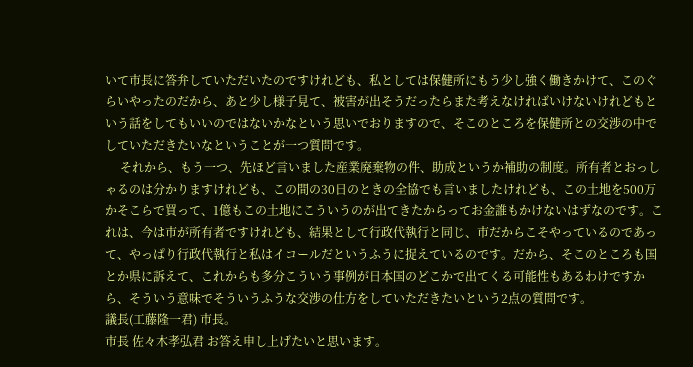いて市長に答弁していただいたのですけれども、私としては保健所にもう少し強く働きかけて、このぐらいやったのだから、あと少し様子見て、被害が出そうだったらまた考えなければいけないけれどもという話をしてもいいのではないかなという思いでおりますので、そこのところを保健所との交渉の中でしていただきたいなということが一つ質問です。
     それから、もう一つ、先ほど言いました産業廃棄物の件、助成というか補助の制度。所有者とおっしゃるのは分かりますけれども、この間の30日のときの全協でも言いましたけれども、この土地を500万かそこらで買って、1億もこの土地にこういうのが出てきたからってお金誰もかけないはずなのです。これは、今は市が所有者ですけれども、結果として行政代執行と同じ、市だからこそやっているのであって、やっぱり行政代執行と私はイコールだというふうに捉えているのです。だから、そこのところも国とか県に訴えて、これからも多分こういう事例が日本国のどこかで出てくる可能性もあるわけですから、そういう意味でそういうふうな交渉の仕方をしていただきたいという2点の質問です。
議長(工藤隆一君) 市長。
市長 佐々木孝弘君 お答え申し上げたいと思います。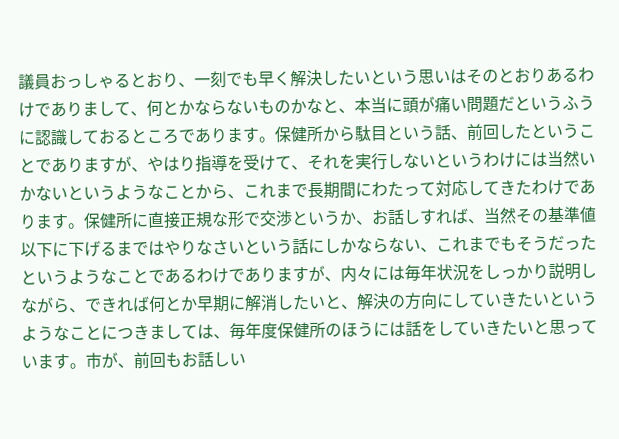議員おっしゃるとおり、一刻でも早く解決したいという思いはそのとおりあるわけでありまして、何とかならないものかなと、本当に頭が痛い問題だというふうに認識しておるところであります。保健所から駄目という話、前回したということでありますが、やはり指導を受けて、それを実行しないというわけには当然いかないというようなことから、これまで長期間にわたって対応してきたわけであります。保健所に直接正規な形で交渉というか、お話しすれば、当然その基準値以下に下げるまではやりなさいという話にしかならない、これまでもそうだったというようなことであるわけでありますが、内々には毎年状況をしっかり説明しながら、できれば何とか早期に解消したいと、解決の方向にしていきたいというようなことにつきましては、毎年度保健所のほうには話をしていきたいと思っています。市が、前回もお話しい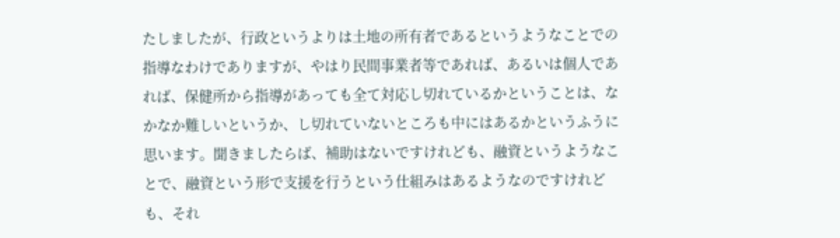たしましたが、行政というよりは土地の所有者であるというようなことでの指導なわけでありますが、やはり民間事業者等であれば、あるいは個人であれば、保健所から指導があっても全て対応し切れているかということは、なかなか難しいというか、し切れていないところも中にはあるかというふうに思います。聞きましたらば、補助はないですけれども、融資というようなことで、融資という形で支援を行うという仕組みはあるようなのですけれども、それ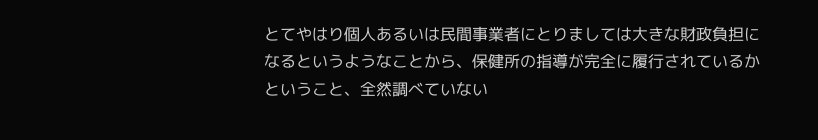とてやはり個人あるいは民間事業者にとりましては大きな財政負担になるというようなことから、保健所の指導が完全に履行されているかということ、全然調べていない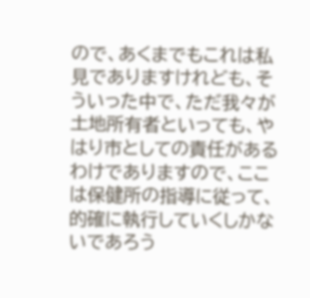ので、あくまでもこれは私見でありますけれども、そういった中で、ただ我々が土地所有者といっても、やはり市としての責任があるわけでありますので、ここは保健所の指導に従って、的確に執行していくしかないであろう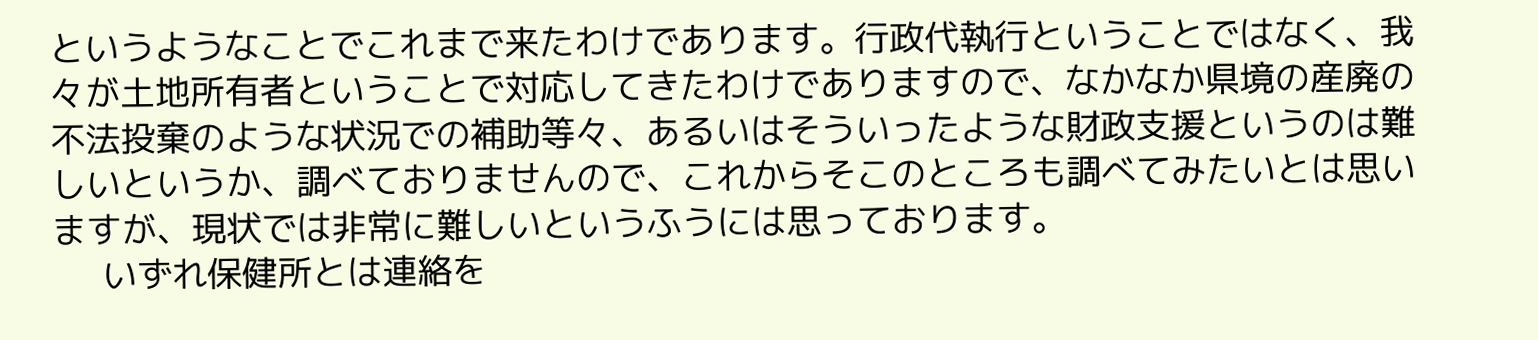というようなことでこれまで来たわけであります。行政代執行ということではなく、我々が土地所有者ということで対応してきたわけでありますので、なかなか県境の産廃の不法投棄のような状況での補助等々、あるいはそういったような財政支援というのは難しいというか、調べておりませんので、これからそこのところも調べてみたいとは思いますが、現状では非常に難しいというふうには思っております。
     いずれ保健所とは連絡を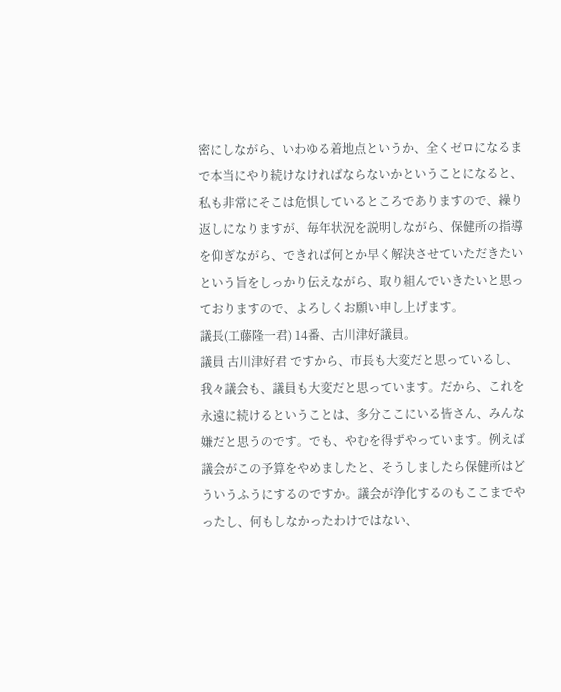密にしながら、いわゆる着地点というか、全くゼロになるまで本当にやり続けなければならないかということになると、私も非常にそこは危惧しているところでありますので、繰り返しになりますが、毎年状況を説明しながら、保健所の指導を仰ぎながら、できれば何とか早く解決させていただきたいという旨をしっかり伝えながら、取り組んでいきたいと思っておりますので、よろしくお願い申し上げます。
議長(工藤隆一君) 14番、古川津好議員。
議員 古川津好君 ですから、市長も大変だと思っているし、我々議会も、議員も大変だと思っています。だから、これを永遠に続けるということは、多分ここにいる皆さん、みんな嫌だと思うのです。でも、やむを得ずやっています。例えば議会がこの予算をやめましたと、そうしましたら保健所はどういうふうにするのですか。議会が浄化するのもここまでやったし、何もしなかったわけではない、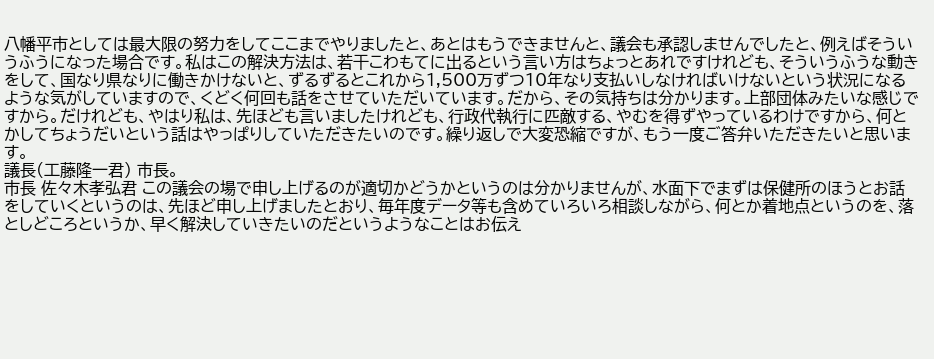八幡平市としては最大限の努力をしてここまでやりましたと、あとはもうできませんと、議会も承認しませんでしたと、例えばそういうふうになった場合です。私はこの解決方法は、若干こわもてに出るという言い方はちょっとあれですけれども、そういうふうな動きをして、国なり県なりに働きかけないと、ずるずるとこれから1,500万ずつ10年なり支払いしなければいけないという状況になるような気がしていますので、くどく何回も話をさせていただいています。だから、その気持ちは分かります。上部団体みたいな感じですから。だけれども、やはり私は、先ほども言いましたけれども、行政代執行に匹敵する、やむを得ずやっているわけですから、何とかしてちょうだいという話はやっぱりしていただきたいのです。繰り返しで大変恐縮ですが、もう一度ご答弁いただきたいと思います。
議長(工藤隆一君) 市長。
市長 佐々木孝弘君 この議会の場で申し上げるのが適切かどうかというのは分かりませんが、水面下でまずは保健所のほうとお話をしていくというのは、先ほど申し上げましたとおり、毎年度データ等も含めていろいろ相談しながら、何とか着地点というのを、落としどころというか、早く解決していきたいのだというようなことはお伝え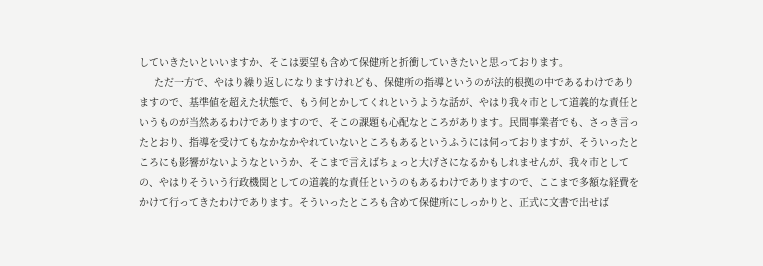していきたいといいますか、そこは要望も含めて保健所と折衝していきたいと思っております。
     ただ一方で、やはり繰り返しになりますけれども、保健所の指導というのが法的根拠の中であるわけでありますので、基準値を超えた状態で、もう何とかしてくれというような話が、やはり我々市として道義的な責任というものが当然あるわけでありますので、そこの課題も心配なところがあります。民間事業者でも、さっき言ったとおり、指導を受けてもなかなかやれていないところもあるというふうには伺っておりますが、そういったところにも影響がないようなというか、そこまで言えばちょっと大げさになるかもしれませんが、我々市としての、やはりそういう行政機関としての道義的な責任というのもあるわけでありますので、ここまで多額な経費をかけて行ってきたわけであります。そういったところも含めて保健所にしっかりと、正式に文書で出せば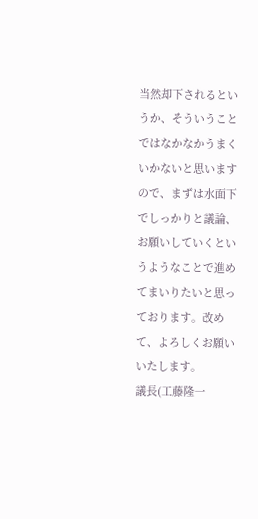当然却下されるというか、そういうことではなかなかうまくいかないと思いますので、まずは水面下でしっかりと議論、お願いしていくというようなことで進めてまいりたいと思っております。改めて、よろしくお願いいたします。
議長(工藤隆一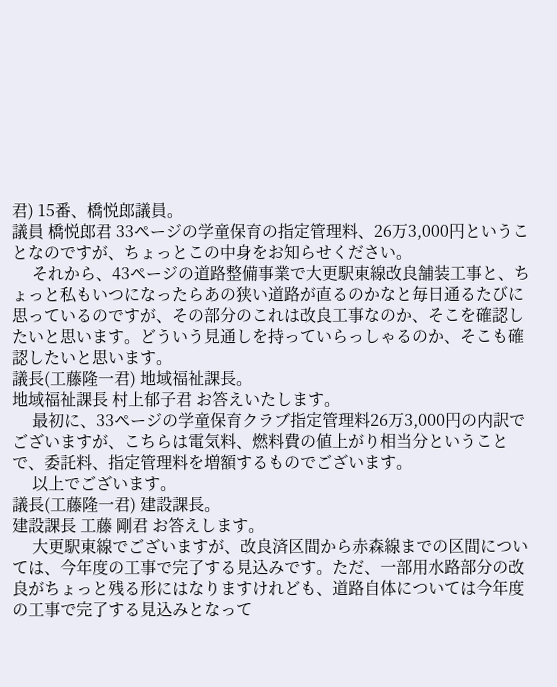君) 15番、橋悦郎議員。
議員 橋悦郎君 33ページの学童保育の指定管理料、26万3,000円ということなのですが、ちょっとこの中身をお知らせください。
     それから、43ページの道路整備事業で大更駅東線改良舗装工事と、ちょっと私もいつになったらあの狭い道路が直るのかなと毎日通るたびに思っているのですが、その部分のこれは改良工事なのか、そこを確認したいと思います。どういう見通しを持っていらっしゃるのか、そこも確認したいと思います。
議長(工藤隆一君) 地域福祉課長。
地域福祉課長 村上郁子君 お答えいたします。
     最初に、33ページの学童保育クラブ指定管理料26万3,000円の内訳でございますが、こちらは電気料、燃料費の値上がり相当分ということで、委託料、指定管理料を増額するものでございます。
     以上でございます。
議長(工藤隆一君) 建設課長。
建設課長 工藤 剛君 お答えします。
     大更駅東線でございますが、改良済区間から赤森線までの区間については、今年度の工事で完了する見込みです。ただ、一部用水路部分の改良がちょっと残る形にはなりますけれども、道路自体については今年度の工事で完了する見込みとなって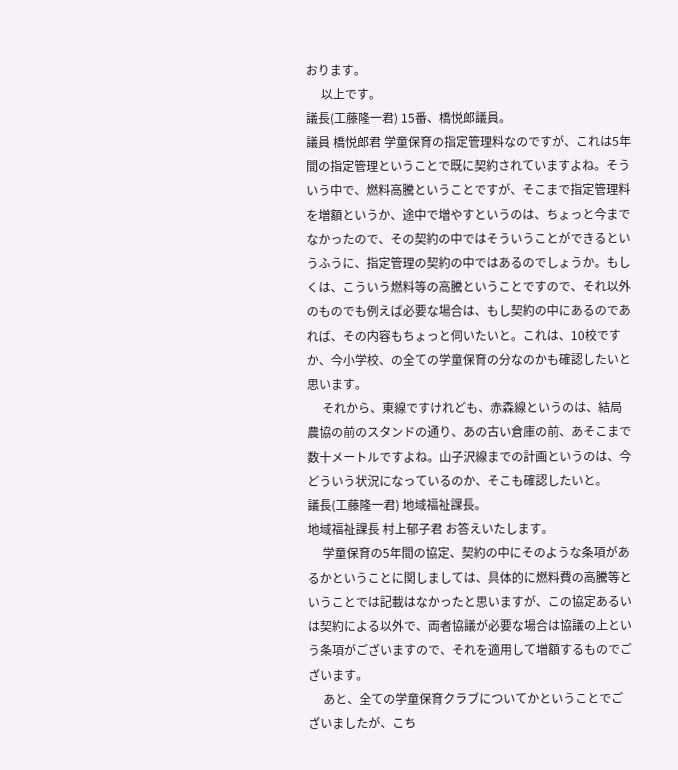おります。
     以上です。
議長(工藤隆一君) 15番、橋悦郎議員。
議員 橋悦郎君 学童保育の指定管理料なのですが、これは5年間の指定管理ということで既に契約されていますよね。そういう中で、燃料高騰ということですが、そこまで指定管理料を増額というか、途中で増やすというのは、ちょっと今までなかったので、その契約の中ではそういうことができるというふうに、指定管理の契約の中ではあるのでしょうか。もしくは、こういう燃料等の高騰ということですので、それ以外のものでも例えば必要な場合は、もし契約の中にあるのであれば、その内容もちょっと伺いたいと。これは、10校ですか、今小学校、の全ての学童保育の分なのかも確認したいと思います。
     それから、東線ですけれども、赤森線というのは、結局農協の前のスタンドの通り、あの古い倉庫の前、あそこまで数十メートルですよね。山子沢線までの計画というのは、今どういう状況になっているのか、そこも確認したいと。
議長(工藤隆一君) 地域福祉課長。
地域福祉課長 村上郁子君 お答えいたします。
     学童保育の5年間の協定、契約の中にそのような条項があるかということに関しましては、具体的に燃料費の高騰等ということでは記載はなかったと思いますが、この協定あるいは契約による以外で、両者協議が必要な場合は協議の上という条項がございますので、それを適用して増額するものでございます。
     あと、全ての学童保育クラブについてかということでございましたが、こち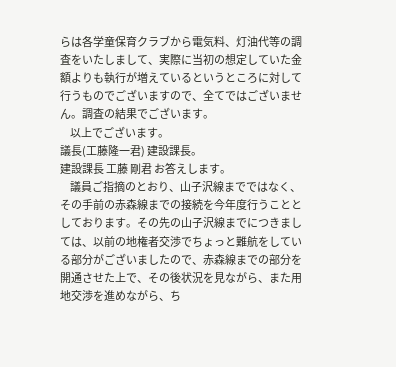らは各学童保育クラブから電気料、灯油代等の調査をいたしまして、実際に当初の想定していた金額よりも執行が増えているというところに対して行うものでございますので、全てではございません。調査の結果でございます。
     以上でございます。
議長(工藤隆一君) 建設課長。
建設課長 工藤 剛君 お答えします。
     議員ご指摘のとおり、山子沢線までではなく、その手前の赤森線までの接続を今年度行うこととしております。その先の山子沢線までにつきましては、以前の地権者交渉でちょっと難航をしている部分がございましたので、赤森線までの部分を開通させた上で、その後状況を見ながら、また用地交渉を進めながら、ち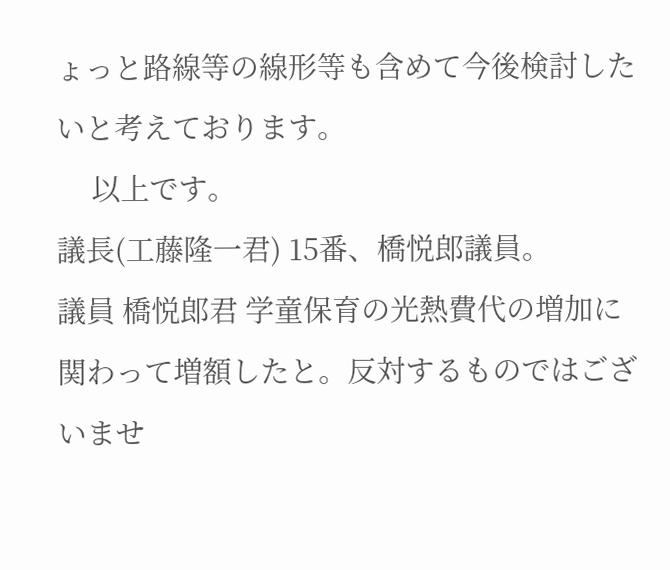ょっと路線等の線形等も含めて今後検討したいと考えております。
     以上です。
議長(工藤隆一君) 15番、橋悦郎議員。
議員 橋悦郎君 学童保育の光熱費代の増加に関わって増額したと。反対するものではございませ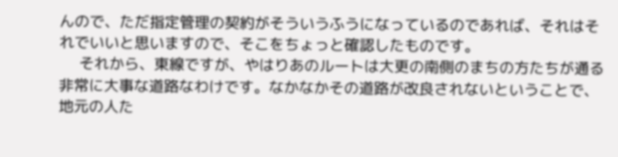んので、ただ指定管理の契約がそういうふうになっているのであれば、それはそれでいいと思いますので、そこをちょっと確認したものです。
     それから、東線ですが、やはりあのルートは大更の南側のまちの方たちが通る非常に大事な道路なわけです。なかなかその道路が改良されないということで、地元の人た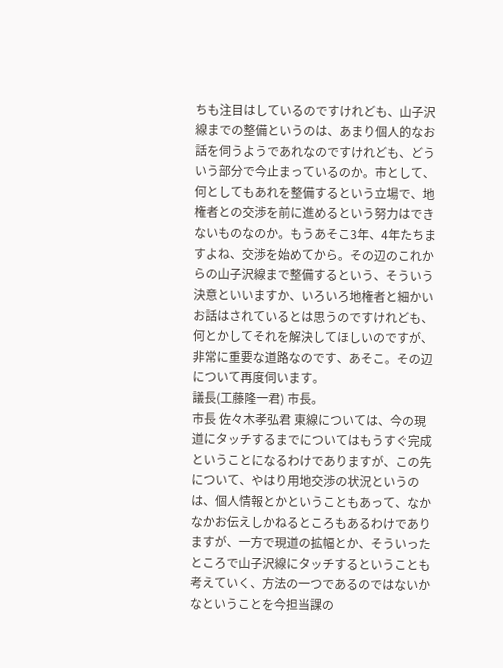ちも注目はしているのですけれども、山子沢線までの整備というのは、あまり個人的なお話を伺うようであれなのですけれども、どういう部分で今止まっているのか。市として、何としてもあれを整備するという立場で、地権者との交渉を前に進めるという努力はできないものなのか。もうあそこ3年、4年たちますよね、交渉を始めてから。その辺のこれからの山子沢線まで整備するという、そういう決意といいますか、いろいろ地権者と細かいお話はされているとは思うのですけれども、何とかしてそれを解決してほしいのですが、非常に重要な道路なのです、あそこ。その辺について再度伺います。
議長(工藤隆一君) 市長。
市長 佐々木孝弘君 東線については、今の現道にタッチするまでについてはもうすぐ完成ということになるわけでありますが、この先について、やはり用地交渉の状況というのは、個人情報とかということもあって、なかなかお伝えしかねるところもあるわけでありますが、一方で現道の拡幅とか、そういったところで山子沢線にタッチするということも考えていく、方法の一つであるのではないかなということを今担当課の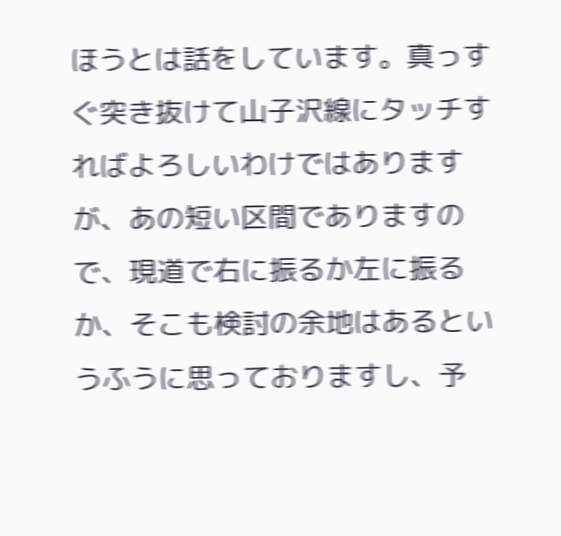ほうとは話をしています。真っすぐ突き抜けて山子沢線にタッチすればよろしいわけではありますが、あの短い区間でありますので、現道で右に振るか左に振るか、そこも検討の余地はあるというふうに思っておりますし、予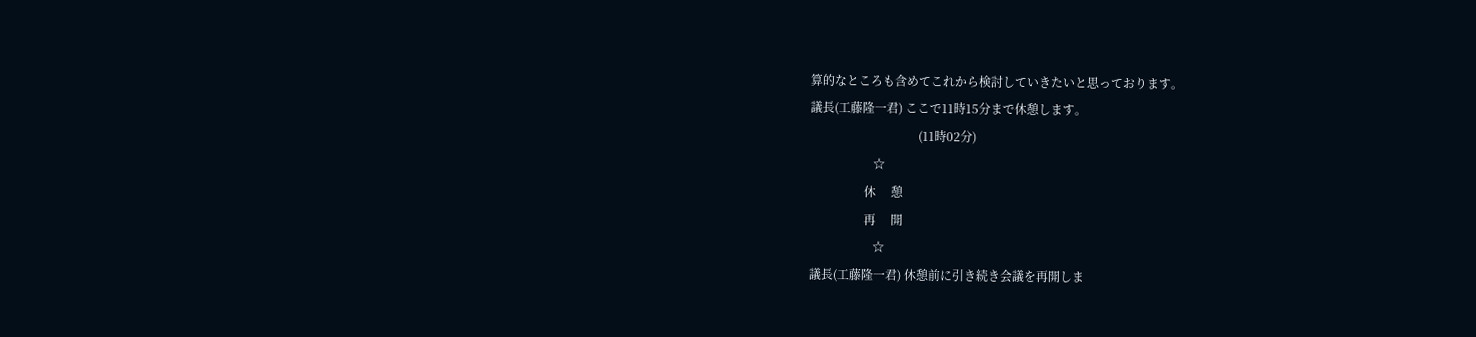算的なところも含めてこれから検討していきたいと思っております。
議長(工藤隆一君) ここで11時15分まで休憩します。
                                    (11時02分)
                     ☆
                  休     憩
                  再     開
                     ☆
議長(工藤隆一君) 休憩前に引き続き会議を再開しま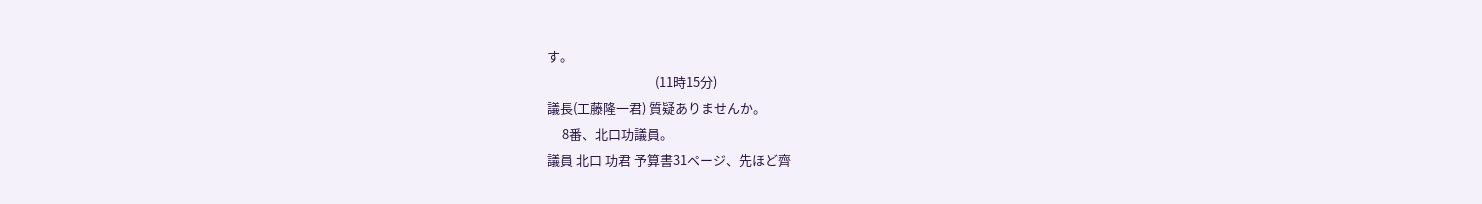す。
                                    (11時15分)
議長(工藤隆一君) 質疑ありませんか。
     8番、北口功議員。
議員 北口 功君 予算書31ページ、先ほど齊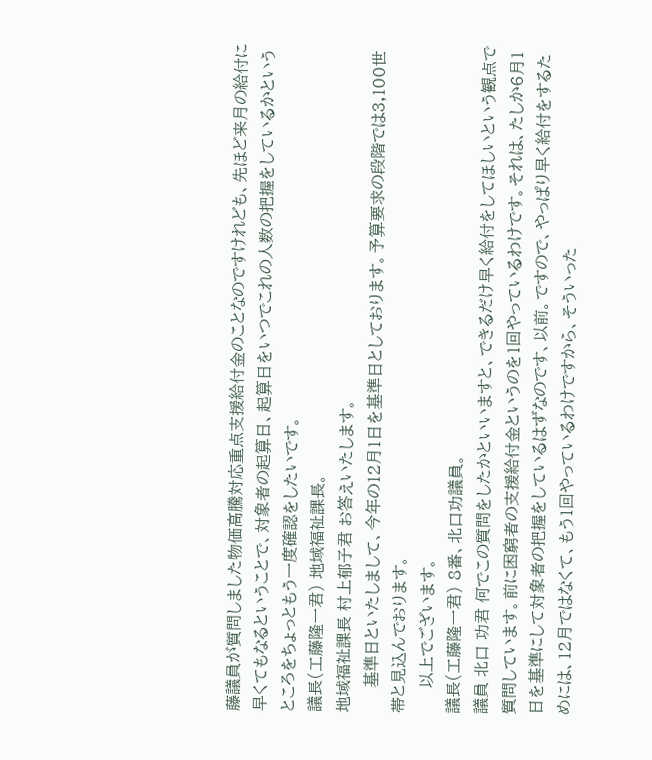藤議員が質問しました物価高騰対応重点支援給付金のことなのですけれども、先ほど来月の給付に早くてもなるということで、対象者の起算日、起算日をいつでこれの人数の把握をしているかというところをちょっともう一度確認をしたいです。
議長(工藤隆一君) 地域福祉課長。
地域福祉課長 村上郁子君 お答えいたします。
     基準日といたしまして、今年の12月1日を基準日としております。予算要求の段階では3,100世帯と見込んでおります。
     以上でございます。
議長(工藤隆一君) 8番、北口功議員。
議員 北口 功君 何でこの質問をしたかといいますと、できるだけ早く給付をしてほしいという観点で質問しています。前に困窮者の支援給付金というのを1回やっているわけです。それは、たしか6月1日を基準にして対象者の把握をしているはずなのです、以前。ですので、やっぱり早く給付をするためには、12月ではなくて、もう1回やっているわけですから、そういった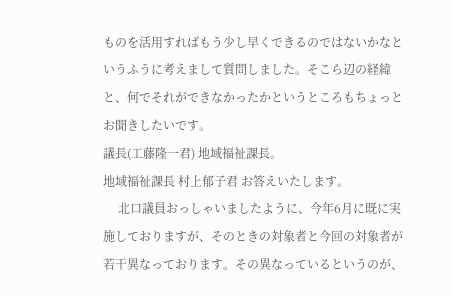ものを活用すればもう少し早くできるのではないかなというふうに考えまして質問しました。そこら辺の経緯と、何でそれができなかったかというところもちょっとお聞きしたいです。
議長(工藤隆一君) 地域福祉課長。
地域福祉課長 村上郁子君 お答えいたします。
     北口議員おっしゃいましたように、今年6月に既に実施しておりますが、そのときの対象者と今回の対象者が若干異なっております。その異なっているというのが、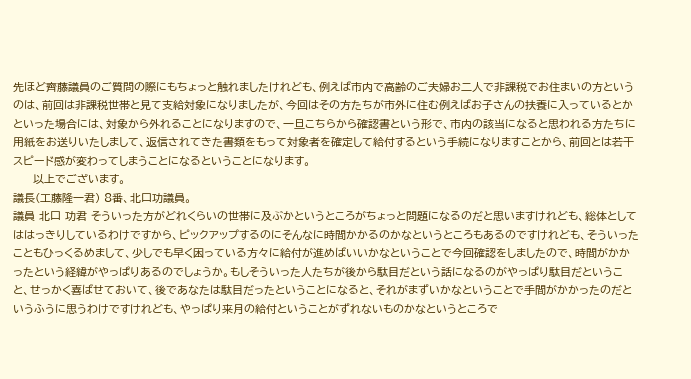先ほど齊藤議員のご質問の際にもちょっと触れましたけれども、例えば市内で高齢のご夫婦お二人で非課税でお住まいの方というのは、前回は非課税世帯と見て支給対象になりましたが、今回はその方たちが市外に住む例えばお子さんの扶養に入っているとかといった場合には、対象から外れることになりますので、一旦こちらから確認書という形で、市内の該当になると思われる方たちに用紙をお送りいたしまして、返信されてきた書類をもって対象者を確定して給付するという手続になりますことから、前回とは若干スピード感が変わってしまうことになるということになります。
     以上でございます。
議長(工藤隆一君) 8番、北口功議員。
議員 北口 功君 そういった方がどれくらいの世帯に及ぶかというところがちょっと問題になるのだと思いますけれども、総体としてははっきりしているわけですから、ピックアップするのにそんなに時間かかるのかなというところもあるのですけれども、そういったこともひっくるめまして、少しでも早く困っている方々に給付が進めばいいかなということで今回確認をしましたので、時間がかかったという経緯がやっぱりあるのでしょうか。もしそういった人たちが後から駄目だという話になるのがやっぱり駄目だということ、せっかく喜ばせておいて、後であなたは駄目だったということになると、それがまずいかなということで手間がかかったのだというふうに思うわけですけれども、やっぱり来月の給付ということがずれないものかなというところで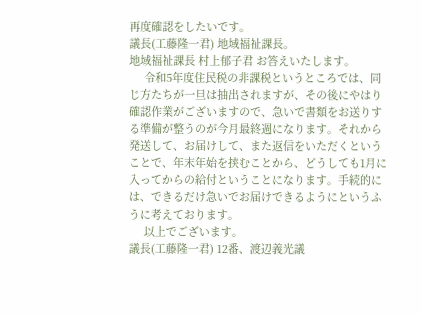再度確認をしたいです。
議長(工藤隆一君) 地域福祉課長。
地域福祉課長 村上郁子君 お答えいたします。
     令和5年度住民税の非課税というところでは、同じ方たちが一旦は抽出されますが、その後にやはり確認作業がございますので、急いで書類をお送りする準備が整うのが今月最終週になります。それから発送して、お届けして、また返信をいただくということで、年末年始を挟むことから、どうしても1月に入ってからの給付ということになります。手続的には、できるだけ急いでお届けできるようにというふうに考えております。
     以上でございます。
議長(工藤隆一君) 12番、渡辺義光議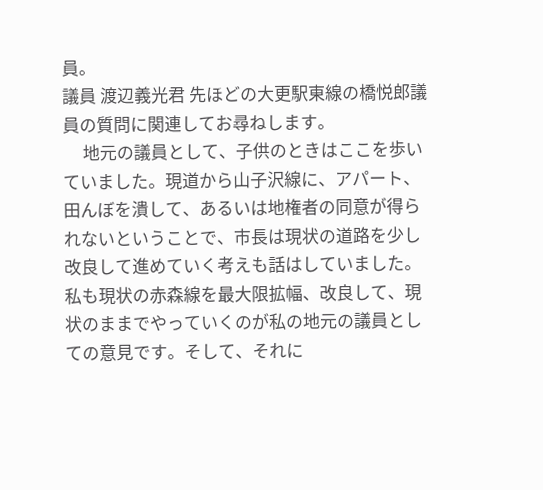員。
議員 渡辺義光君 先ほどの大更駅東線の橋悦郎議員の質問に関連してお尋ねします。
     地元の議員として、子供のときはここを歩いていました。現道から山子沢線に、アパート、田んぼを潰して、あるいは地権者の同意が得られないということで、市長は現状の道路を少し改良して進めていく考えも話はしていました。私も現状の赤森線を最大限拡幅、改良して、現状のままでやっていくのが私の地元の議員としての意見です。そして、それに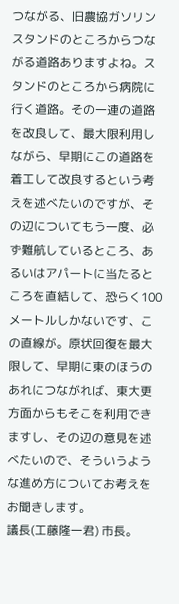つながる、旧農協ガソリンスタンドのところからつながる道路ありますよね。スタンドのところから病院に行く道路。その一連の道路を改良して、最大限利用しながら、早期にこの道路を着工して改良するという考えを述べたいのですが、その辺についてもう一度、必ず難航しているところ、あるいはアパートに当たるところを直結して、恐らく100メートルしかないです、この直線が。原状回復を最大限して、早期に東のほうのあれにつながれば、東大更方面からもそこを利用できますし、その辺の意見を述べたいので、そういうような進め方についてお考えをお聞きします。
議長(工藤隆一君) 市長。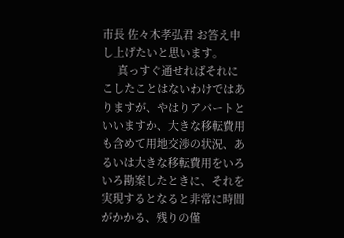市長 佐々木孝弘君 お答え申し上げたいと思います。
     真っすぐ通せればそれにこしたことはないわけではありますが、やはりアパートといいますか、大きな移転費用も含めて用地交渉の状況、あるいは大きな移転費用をいろいろ勘案したときに、それを実現するとなると非常に時間がかかる、残りの僅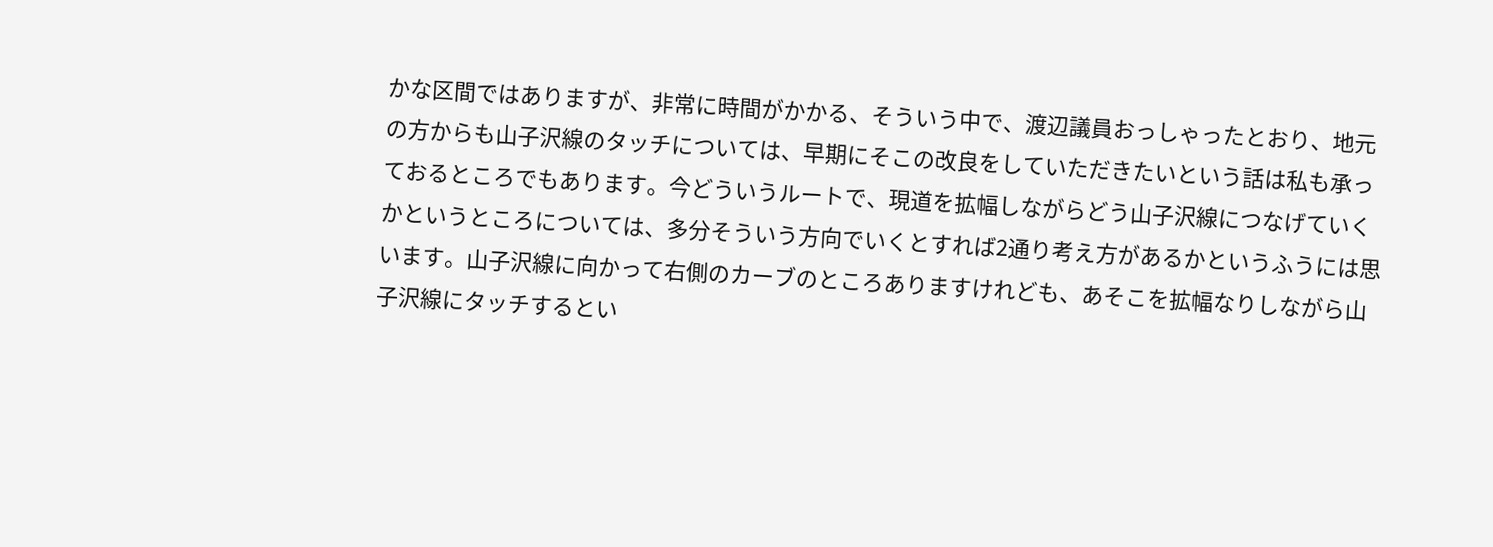かな区間ではありますが、非常に時間がかかる、そういう中で、渡辺議員おっしゃったとおり、地元の方からも山子沢線のタッチについては、早期にそこの改良をしていただきたいという話は私も承っておるところでもあります。今どういうルートで、現道を拡幅しながらどう山子沢線につなげていくかというところについては、多分そういう方向でいくとすれば2通り考え方があるかというふうには思います。山子沢線に向かって右側のカーブのところありますけれども、あそこを拡幅なりしながら山子沢線にタッチするとい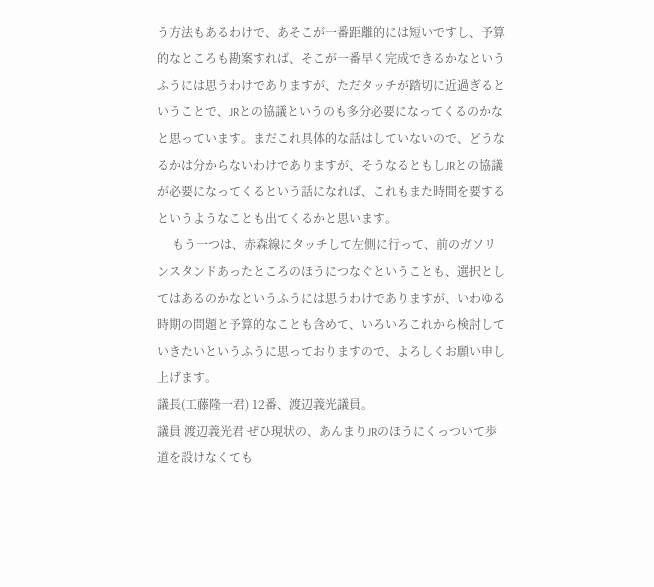う方法もあるわけで、あそこが一番距離的には短いですし、予算的なところも勘案すれば、そこが一番早く完成できるかなというふうには思うわけでありますが、ただタッチが踏切に近過ぎるということで、JRとの協議というのも多分必要になってくるのかなと思っています。まだこれ具体的な話はしていないので、どうなるかは分からないわけでありますが、そうなるともしJRとの協議が必要になってくるという話になれば、これもまた時間を要するというようなことも出てくるかと思います。
     もう一つは、赤森線にタッチして左側に行って、前のガソリンスタンドあったところのほうにつなぐということも、選択としてはあるのかなというふうには思うわけでありますが、いわゆる時期の問題と予算的なことも含めて、いろいろこれから検討していきたいというふうに思っておりますので、よろしくお願い申し上げます。
議長(工藤隆一君) 12番、渡辺義光議員。
議員 渡辺義光君 ぜひ現状の、あんまりJRのほうにくっついて歩道を設けなくても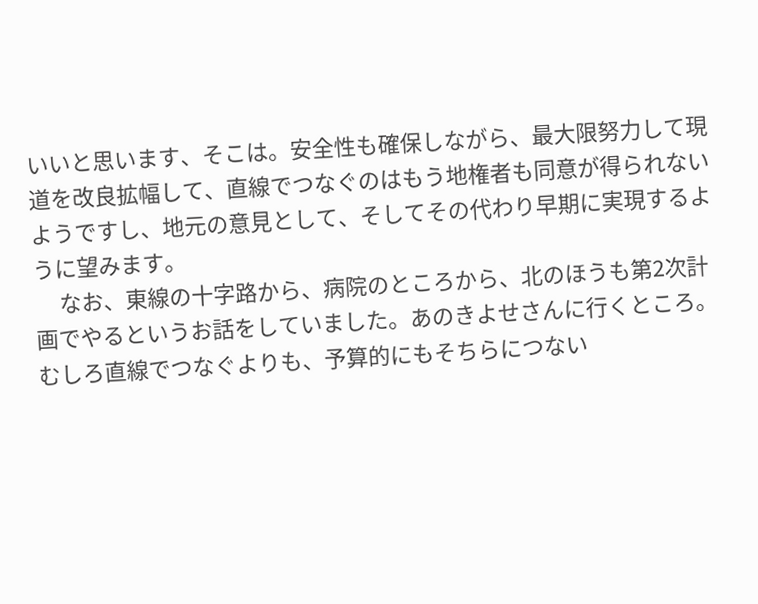いいと思います、そこは。安全性も確保しながら、最大限努力して現道を改良拡幅して、直線でつなぐのはもう地権者も同意が得られないようですし、地元の意見として、そしてその代わり早期に実現するように望みます。
     なお、東線の十字路から、病院のところから、北のほうも第2次計画でやるというお話をしていました。あのきよせさんに行くところ。むしろ直線でつなぐよりも、予算的にもそちらにつない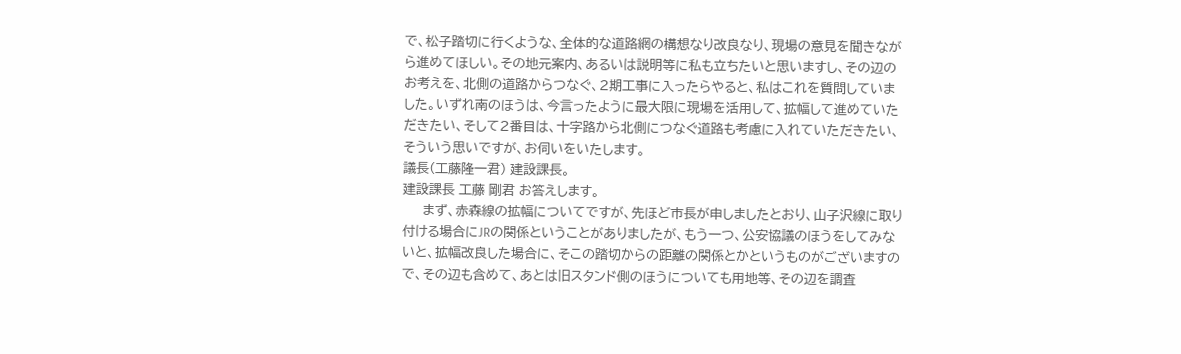で、松子踏切に行くような、全体的な道路網の構想なり改良なり、現場の意見を聞きながら進めてほしい。その地元案内、あるいは説明等に私も立ちたいと思いますし、その辺のお考えを、北側の道路からつなぐ、2期工事に入ったらやると、私はこれを質問していました。いずれ南のほうは、今言ったように最大限に現場を活用して、拡幅して進めていただきたい、そして2番目は、十字路から北側につなぐ道路も考慮に入れていただきたい、そういう思いですが、お伺いをいたします。
議長(工藤隆一君) 建設課長。
建設課長 工藤 剛君 お答えします。
     まず、赤森線の拡幅についてですが、先ほど市長が申しましたとおり、山子沢線に取り付ける場合にJRの関係ということがありましたが、もう一つ、公安協議のほうをしてみないと、拡幅改良した場合に、そこの踏切からの距離の関係とかというものがございますので、その辺も含めて、あとは旧スタンド側のほうについても用地等、その辺を調査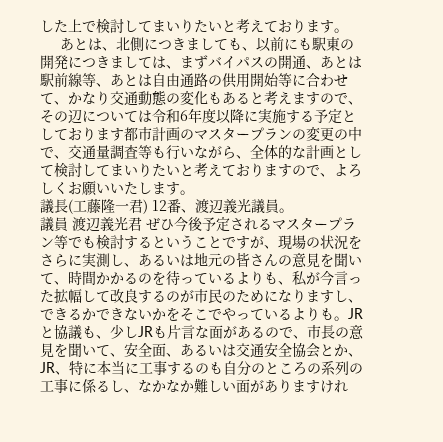した上で検討してまいりたいと考えております。
     あとは、北側につきましても、以前にも駅東の開発につきましては、まずバイパスの開通、あとは駅前線等、あとは自由通路の供用開始等に合わせて、かなり交通動態の変化もあると考えますので、その辺については令和6年度以降に実施する予定としております都市計画のマスタープランの変更の中で、交通量調査等も行いながら、全体的な計画として検討してまいりたいと考えておりますので、よろしくお願いいたします。
議長(工藤隆一君) 12番、渡辺義光議員。
議員 渡辺義光君 ぜひ今後予定されるマスタープラン等でも検討するということですが、現場の状況をさらに実測し、あるいは地元の皆さんの意見を聞いて、時間かかるのを待っているよりも、私が今言った拡幅して改良するのが市民のためになりますし、できるかできないかをそこでやっているよりも。JRと協議も、少しJRも片言な面があるので、市長の意見を聞いて、安全面、あるいは交通安全協会とか、JR、特に本当に工事するのも自分のところの系列の工事に係るし、なかなか難しい面がありますけれ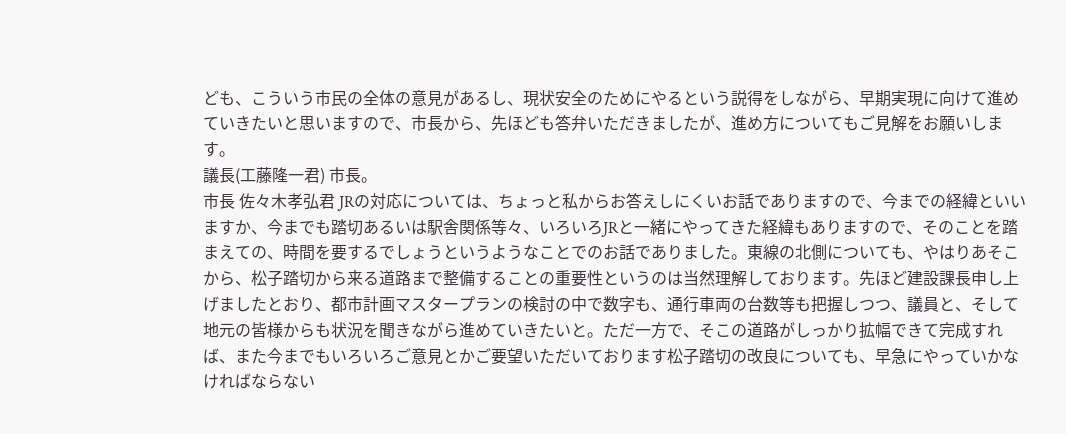ども、こういう市民の全体の意見があるし、現状安全のためにやるという説得をしながら、早期実現に向けて進めていきたいと思いますので、市長から、先ほども答弁いただきましたが、進め方についてもご見解をお願いします。
議長(工藤隆一君) 市長。
市長 佐々木孝弘君 JRの対応については、ちょっと私からお答えしにくいお話でありますので、今までの経緯といいますか、今までも踏切あるいは駅舎関係等々、いろいろJRと一緒にやってきた経緯もありますので、そのことを踏まえての、時間を要するでしょうというようなことでのお話でありました。東線の北側についても、やはりあそこから、松子踏切から来る道路まで整備することの重要性というのは当然理解しております。先ほど建設課長申し上げましたとおり、都市計画マスタープランの検討の中で数字も、通行車両の台数等も把握しつつ、議員と、そして地元の皆様からも状況を聞きながら進めていきたいと。ただ一方で、そこの道路がしっかり拡幅できて完成すれば、また今までもいろいろご意見とかご要望いただいております松子踏切の改良についても、早急にやっていかなければならない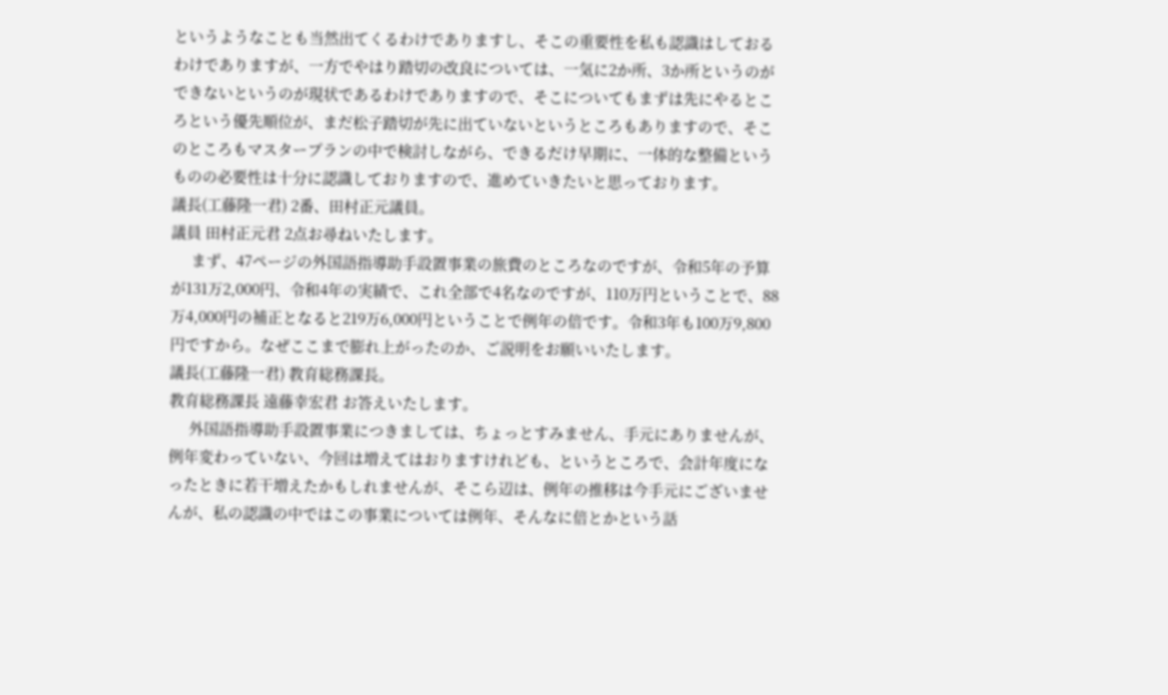というようなことも当然出てくるわけでありますし、そこの重要性を私も認識はしておるわけでありますが、一方でやはり踏切の改良については、一気に2か所、3か所というのができないというのが現状であるわけでありますので、そこについてもまずは先にやるところという優先順位が、まだ松子踏切が先に出ていないというところもありますので、そこのところもマスタープランの中で検討しながら、できるだけ早期に、一体的な整備というものの必要性は十分に認識しておりますので、進めていきたいと思っております。
議長(工藤隆一君) 2番、田村正元議員。
議員 田村正元君 2点お尋ねいたします。
     まず、47ページの外国語指導助手設置事業の旅費のところなのですが、令和5年の予算が131万2,000円、令和4年の実績で、これ全部で4名なのですが、110万円ということで、88万4,000円の補正となると219万6,000円ということで例年の倍です。令和3年も100万9,800円ですから。なぜここまで膨れ上がったのか、ご説明をお願いいたします。
議長(工藤隆一君) 教育総務課長。
教育総務課長 遠藤幸宏君 お答えいたします。
     外国語指導助手設置事業につきましては、ちょっとすみません、手元にありませんが、例年変わっていない、今回は増えてはおりますけれども、というところで、会計年度になったときに若干増えたかもしれませんが、そこら辺は、例年の推移は今手元にございませんが、私の認識の中ではこの事業については例年、そんなに倍とかという話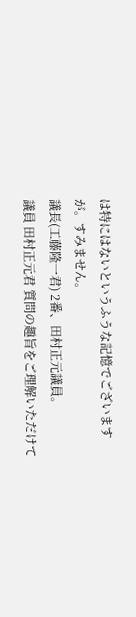は特にはないというふうな記憶でございますが。すみません。
議長(工藤隆一君) 2番、田村正元議員。
議員 田村正元君 質問の趣旨をご理解いただけて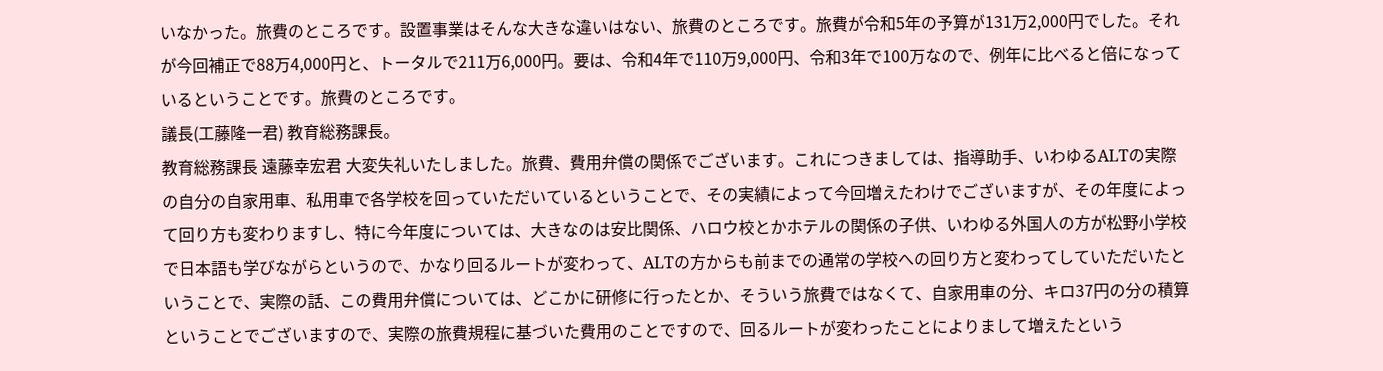いなかった。旅費のところです。設置事業はそんな大きな違いはない、旅費のところです。旅費が令和5年の予算が131万2,000円でした。それが今回補正で88万4,000円と、トータルで211万6,000円。要は、令和4年で110万9,000円、令和3年で100万なので、例年に比べると倍になっているということです。旅費のところです。
議長(工藤隆一君) 教育総務課長。
教育総務課長 遠藤幸宏君 大変失礼いたしました。旅費、費用弁償の関係でございます。これにつきましては、指導助手、いわゆるALTの実際の自分の自家用車、私用車で各学校を回っていただいているということで、その実績によって今回増えたわけでございますが、その年度によって回り方も変わりますし、特に今年度については、大きなのは安比関係、ハロウ校とかホテルの関係の子供、いわゆる外国人の方が松野小学校で日本語も学びながらというので、かなり回るルートが変わって、ALTの方からも前までの通常の学校への回り方と変わってしていただいたということで、実際の話、この費用弁償については、どこかに研修に行ったとか、そういう旅費ではなくて、自家用車の分、キロ37円の分の積算ということでございますので、実際の旅費規程に基づいた費用のことですので、回るルートが変わったことによりまして増えたという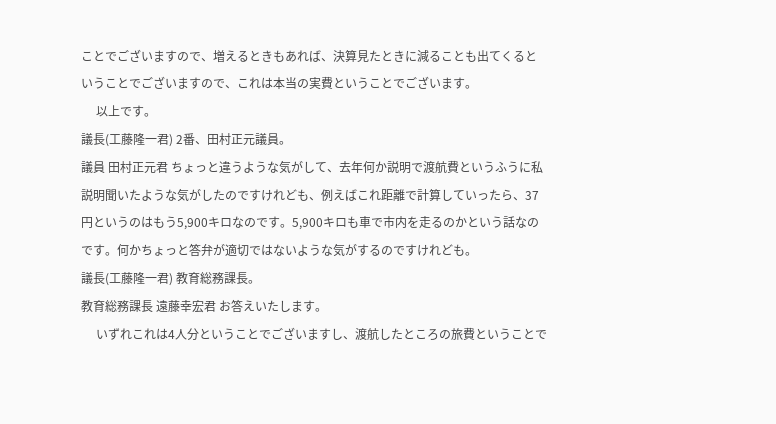ことでございますので、増えるときもあれば、決算見たときに減ることも出てくるということでございますので、これは本当の実費ということでございます。
     以上です。
議長(工藤隆一君) 2番、田村正元議員。
議員 田村正元君 ちょっと違うような気がして、去年何か説明で渡航費というふうに私説明聞いたような気がしたのですけれども、例えばこれ距離で計算していったら、37円というのはもう5,900キロなのです。5,900キロも車で市内を走るのかという話なのです。何かちょっと答弁が適切ではないような気がするのですけれども。
議長(工藤隆一君) 教育総務課長。
教育総務課長 遠藤幸宏君 お答えいたします。
     いずれこれは4人分ということでございますし、渡航したところの旅費ということで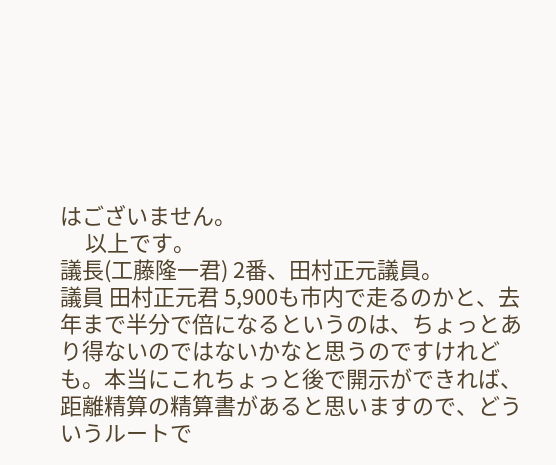はございません。
     以上です。
議長(工藤隆一君) 2番、田村正元議員。
議員 田村正元君 5,900も市内で走るのかと、去年まで半分で倍になるというのは、ちょっとあり得ないのではないかなと思うのですけれども。本当にこれちょっと後で開示ができれば、距離精算の精算書があると思いますので、どういうルートで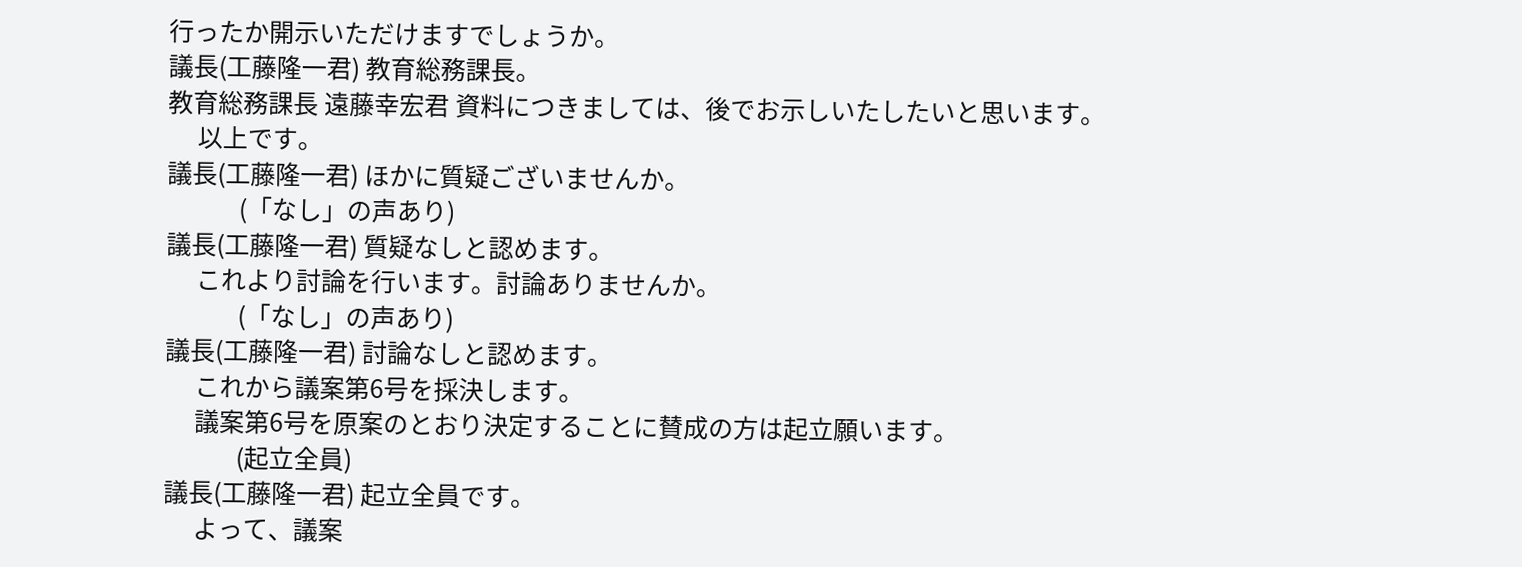行ったか開示いただけますでしょうか。
議長(工藤隆一君) 教育総務課長。
教育総務課長 遠藤幸宏君 資料につきましては、後でお示しいたしたいと思います。
     以上です。
議長(工藤隆一君) ほかに質疑ございませんか。
            (「なし」の声あり)
議長(工藤隆一君) 質疑なしと認めます。
     これより討論を行います。討論ありませんか。
            (「なし」の声あり)
議長(工藤隆一君) 討論なしと認めます。
     これから議案第6号を採決します。
     議案第6号を原案のとおり決定することに賛成の方は起立願います。
            (起立全員)
議長(工藤隆一君) 起立全員です。
     よって、議案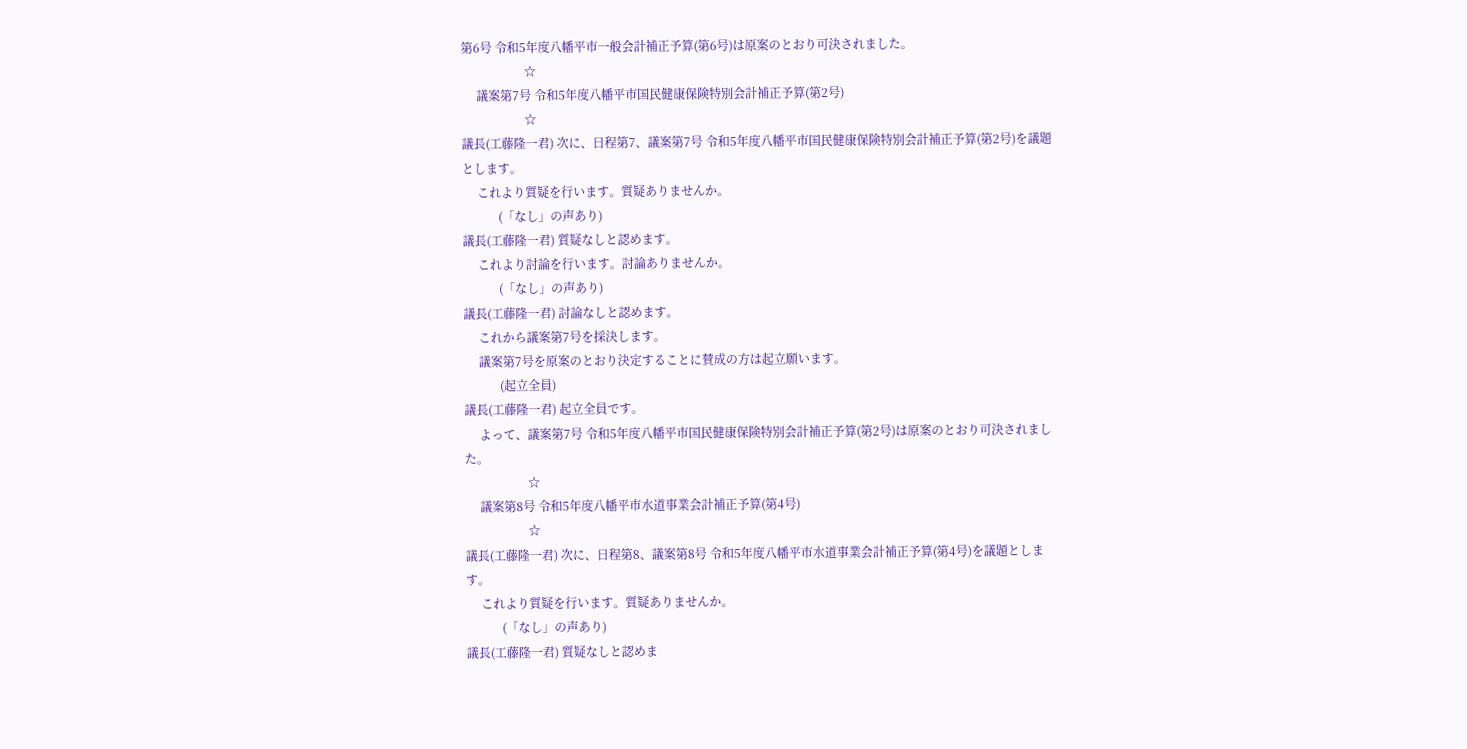第6号 令和5年度八幡平市一般会計補正予算(第6号)は原案のとおり可決されました。
                     ☆
     議案第7号 令和5年度八幡平市国民健康保険特別会計補正予算(第2号)
                     ☆
議長(工藤隆一君) 次に、日程第7、議案第7号 令和5年度八幡平市国民健康保険特別会計補正予算(第2号)を議題とします。
     これより質疑を行います。質疑ありませんか。
            (「なし」の声あり)
議長(工藤隆一君) 質疑なしと認めます。
     これより討論を行います。討論ありませんか。
            (「なし」の声あり)
議長(工藤隆一君) 討論なしと認めます。
     これから議案第7号を採決します。
     議案第7号を原案のとおり決定することに賛成の方は起立願います。
            (起立全員)
議長(工藤隆一君) 起立全員です。
     よって、議案第7号 令和5年度八幡平市国民健康保険特別会計補正予算(第2号)は原案のとおり可決されました。
                     ☆
     議案第8号 令和5年度八幡平市水道事業会計補正予算(第4号)
                     ☆
議長(工藤隆一君) 次に、日程第8、議案第8号 令和5年度八幡平市水道事業会計補正予算(第4号)を議題とします。
     これより質疑を行います。質疑ありませんか。
            (「なし」の声あり)
議長(工藤隆一君) 質疑なしと認めま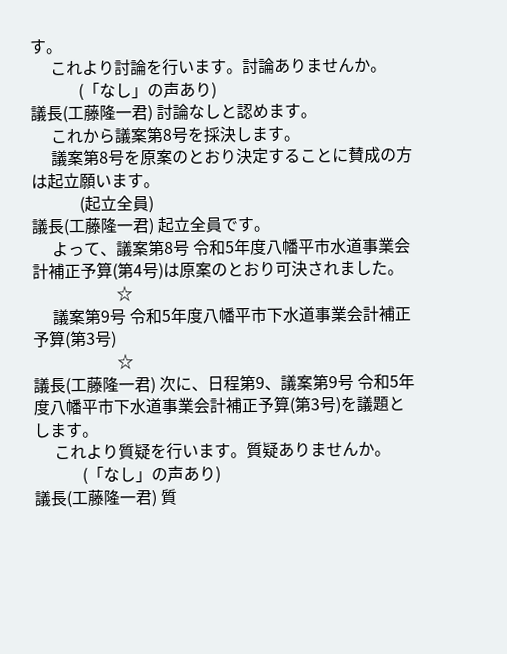す。
     これより討論を行います。討論ありませんか。
            (「なし」の声あり)
議長(工藤隆一君) 討論なしと認めます。
     これから議案第8号を採決します。
     議案第8号を原案のとおり決定することに賛成の方は起立願います。
            (起立全員)
議長(工藤隆一君) 起立全員です。
     よって、議案第8号 令和5年度八幡平市水道事業会計補正予算(第4号)は原案のとおり可決されました。
                     ☆
     議案第9号 令和5年度八幡平市下水道事業会計補正予算(第3号)
                     ☆
議長(工藤隆一君) 次に、日程第9、議案第9号 令和5年度八幡平市下水道事業会計補正予算(第3号)を議題とします。
     これより質疑を行います。質疑ありませんか。
            (「なし」の声あり)
議長(工藤隆一君) 質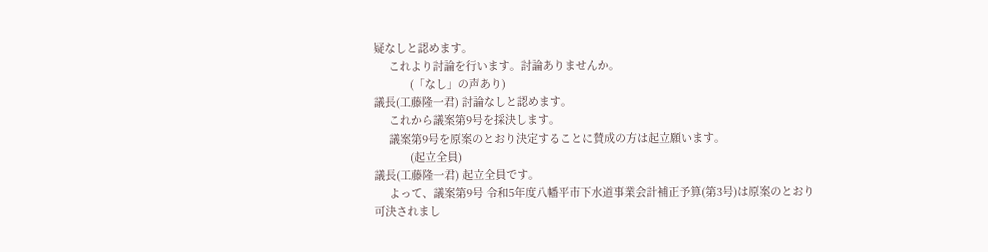疑なしと認めます。
     これより討論を行います。討論ありませんか。
            (「なし」の声あり)
議長(工藤隆一君) 討論なしと認めます。
     これから議案第9号を採決します。
     議案第9号を原案のとおり決定することに賛成の方は起立願います。
            (起立全員)
議長(工藤隆一君) 起立全員です。
     よって、議案第9号 令和5年度八幡平市下水道事業会計補正予算(第3号)は原案のとおり可決されまし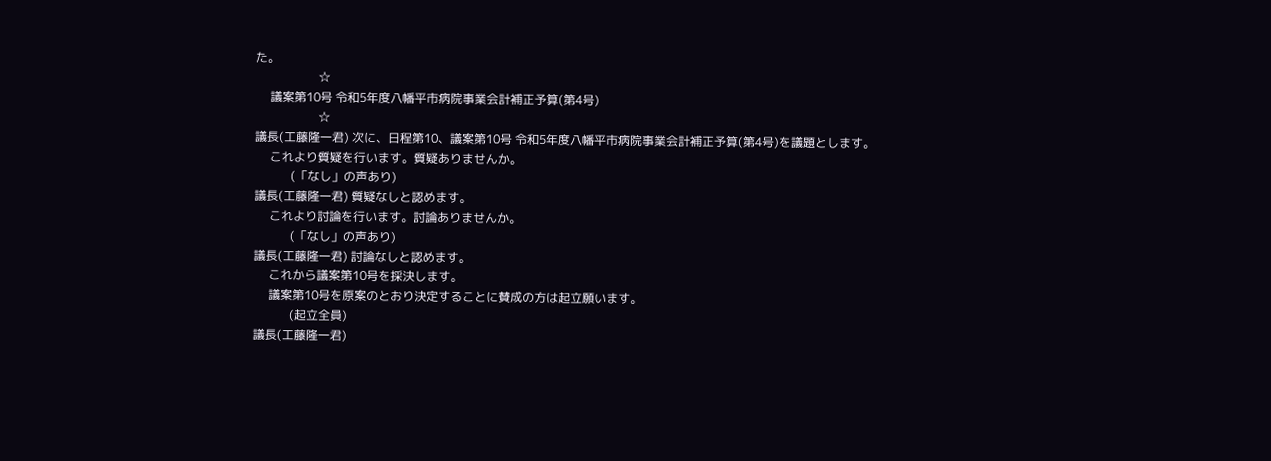た。
                     ☆
     議案第10号 令和5年度八幡平市病院事業会計補正予算(第4号)
                     ☆
議長(工藤隆一君) 次に、日程第10、議案第10号 令和5年度八幡平市病院事業会計補正予算(第4号)を議題とします。
     これより質疑を行います。質疑ありませんか。
            (「なし」の声あり)
議長(工藤隆一君) 質疑なしと認めます。
     これより討論を行います。討論ありませんか。
            (「なし」の声あり)
議長(工藤隆一君) 討論なしと認めます。
     これから議案第10号を採決します。
     議案第10号を原案のとおり決定することに賛成の方は起立願います。
            (起立全員)
議長(工藤隆一君)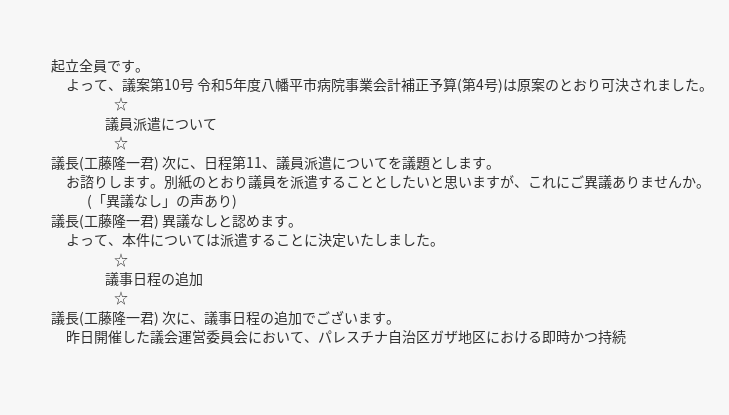起立全員です。
     よって、議案第10号 令和5年度八幡平市病院事業会計補正予算(第4号)は原案のとおり可決されました。
                     ☆
                  議員派遣について
                     ☆
議長(工藤隆一君) 次に、日程第11、議員派遣についてを議題とします。
     お諮りします。別紙のとおり議員を派遣することとしたいと思いますが、これにご異議ありませんか。
            (「異議なし」の声あり)
議長(工藤隆一君) 異議なしと認めます。
     よって、本件については派遣することに決定いたしました。
                     ☆
                  議事日程の追加
                     ☆
議長(工藤隆一君) 次に、議事日程の追加でございます。
     昨日開催した議会運営委員会において、パレスチナ自治区ガザ地区における即時かつ持続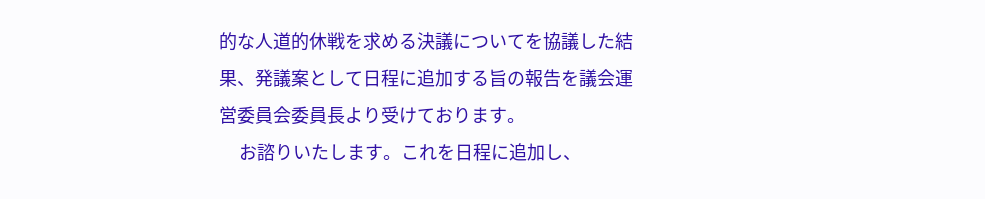的な人道的休戦を求める決議についてを協議した結果、発議案として日程に追加する旨の報告を議会運営委員会委員長より受けております。
     お諮りいたします。これを日程に追加し、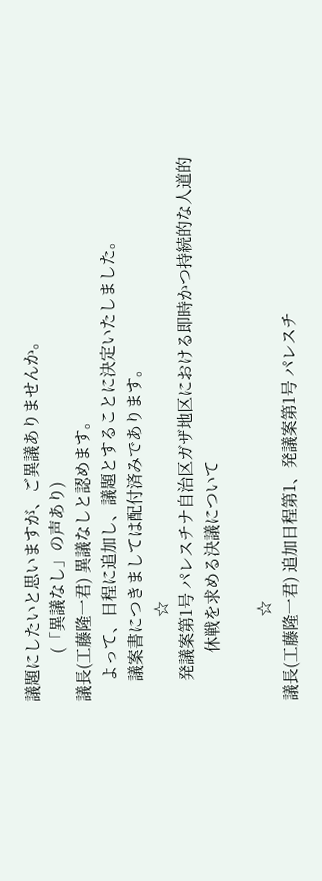議題にしたいと思いますが、ご異議ありませんか。
            (「異議なし」の声あり)
議長(工藤隆一君) 異議なしと認めます。
     よって、日程に追加し、議題とすることに決定いたしました。
     議案書につきましては配付済みであります。
                     ☆
     発議案第1号 パレスチナ自治区ガザ地区における即時かつ持続的な人道的
            休戦を求める決議について

                     ☆
議長(工藤隆一君) 追加日程第1、発議案第1号 パレスチ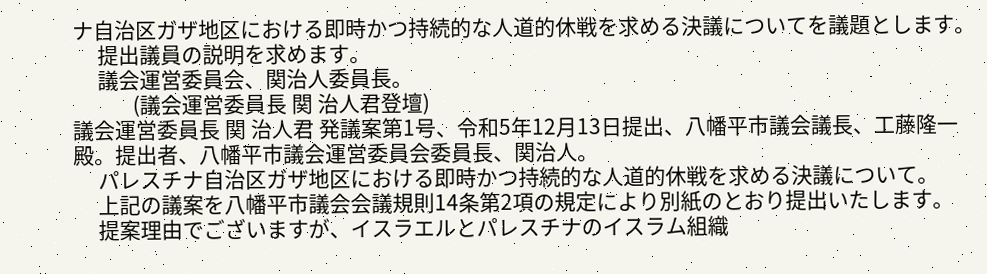ナ自治区ガザ地区における即時かつ持続的な人道的休戦を求める決議についてを議題とします。
     提出議員の説明を求めます。
     議会運営委員会、関治人委員長。
            (議会運営委員長 関 治人君登壇)
議会運営委員長 関 治人君 発議案第1号、令和5年12月13日提出、八幡平市議会議長、工藤隆一殿。提出者、八幡平市議会運営委員会委員長、関治人。
     パレスチナ自治区ガザ地区における即時かつ持続的な人道的休戦を求める決議について。
     上記の議案を八幡平市議会会議規則14条第2項の規定により別紙のとおり提出いたします。
     提案理由でございますが、イスラエルとパレスチナのイスラム組織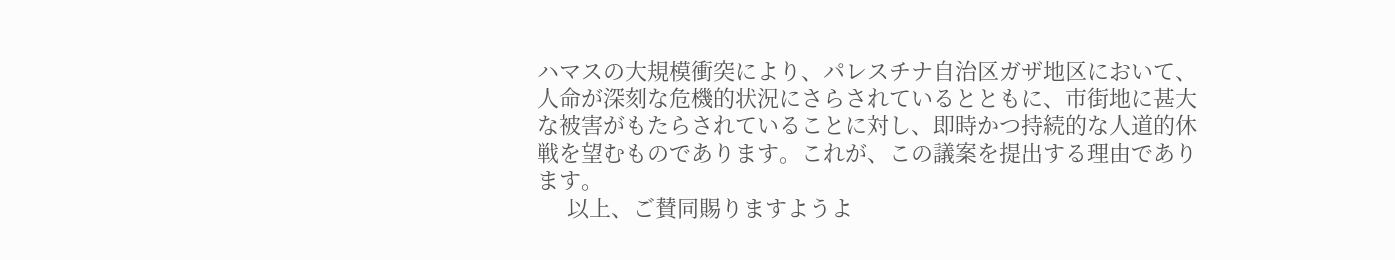ハマスの大規模衝突により、パレスチナ自治区ガザ地区において、人命が深刻な危機的状況にさらされているとともに、市街地に甚大な被害がもたらされていることに対し、即時かつ持続的な人道的休戦を望むものであります。これが、この議案を提出する理由であります。
     以上、ご賛同賜りますようよ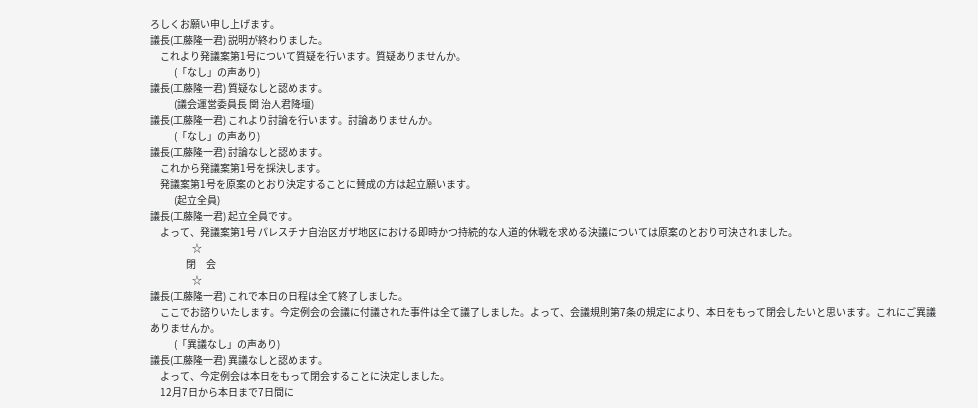ろしくお願い申し上げます。
議長(工藤隆一君) 説明が終わりました。
     これより発議案第1号について質疑を行います。質疑ありませんか。
            (「なし」の声あり)
議長(工藤隆一君) 質疑なしと認めます。
            (議会運営委員長 関 治人君降壇)
議長(工藤隆一君) これより討論を行います。討論ありませんか。
            (「なし」の声あり)
議長(工藤隆一君) 討論なしと認めます。
     これから発議案第1号を採決します。
     発議案第1号を原案のとおり決定することに賛成の方は起立願います。
            (起立全員)
議長(工藤隆一君) 起立全員です。
     よって、発議案第1号 パレスチナ自治区ガザ地区における即時かつ持続的な人道的休戦を求める決議については原案のとおり可決されました。
                     ☆
                  閉     会
                     ☆
議長(工藤隆一君) これで本日の日程は全て終了しました。
     ここでお諮りいたします。今定例会の会議に付議された事件は全て議了しました。よって、会議規則第7条の規定により、本日をもって閉会したいと思います。これにご異議ありませんか。
            (「異議なし」の声あり)
議長(工藤隆一君) 異議なしと認めます。
     よって、今定例会は本日をもって閉会することに決定しました。
     12月7日から本日まで7日間に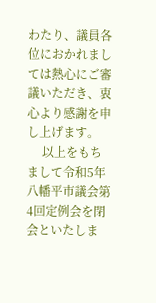わたり、議員各位におかれましては熱心にご審議いただき、衷心より感謝を申し上げます。
     以上をもちまして令和5年八幡平市議会第4回定例会を閉会といたしま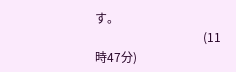す。
                                    (11時47分)